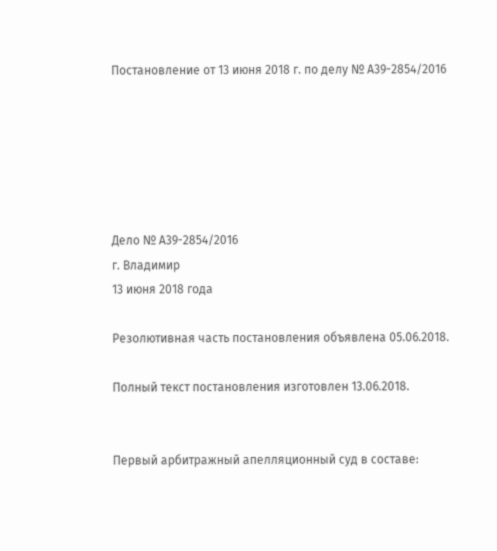Постановление от 13 июня 2018 г. по делу № А39-2854/2016






Дело № А39-2854/2016
г. Владимир
13 июня 2018 года

Резолютивная часть постановления объявлена 05.06.2018.

Полный текст постановления изготовлен 13.06.2018.


Первый арбитражный апелляционный суд в составе: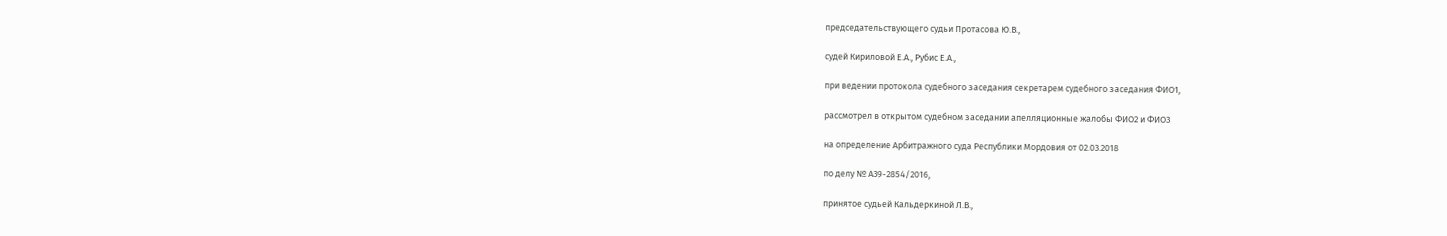председательствующего судьи Протасова Ю.В.,

судей Кириловой Е.А., Рубис Е.А.,

при ведении протокола судебного заседания секретарем судебного заседания ФИО1,

рассмотрел в открытом судебном заседании апелляционные жалобы ФИО2 и ФИО3

на определение Арбитражного суда Республики Мордовия от 02.03.2018

по делу № А39-2854/2016,

принятое судьей Кальдеркиной Л.В.,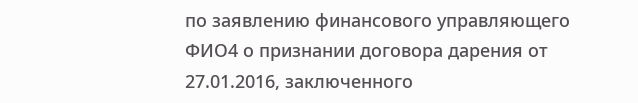по заявлению финансового управляющего ФИО4 о признании договора дарения от 27.01.2016, заключенного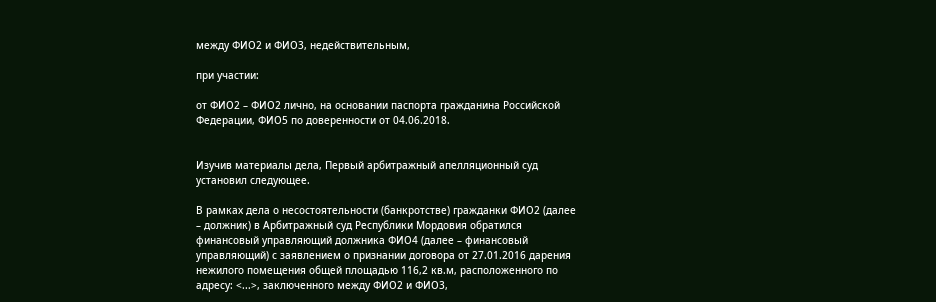между ФИО2 и ФИО3, недействительным,

при участии:

от ФИО2 – ФИО2 лично, на основании паспорта гражданина Российской Федерации, ФИО5 по доверенности от 04.06.2018.


Изучив материалы дела, Первый арбитражный апелляционный суд установил следующее.

В рамках дела о несостоятельности (банкротстве) гражданки ФИО2 (далее – должник) в Арбитражный суд Республики Мордовия обратился финансовый управляющий должника ФИО4 (далее – финансовый управляющий) с заявлением о признании договора от 27.01.2016 дарения нежилого помещения общей площадью 116,2 кв.м, расположенного по адресу: <...>, заключенного между ФИО2 и ФИО3,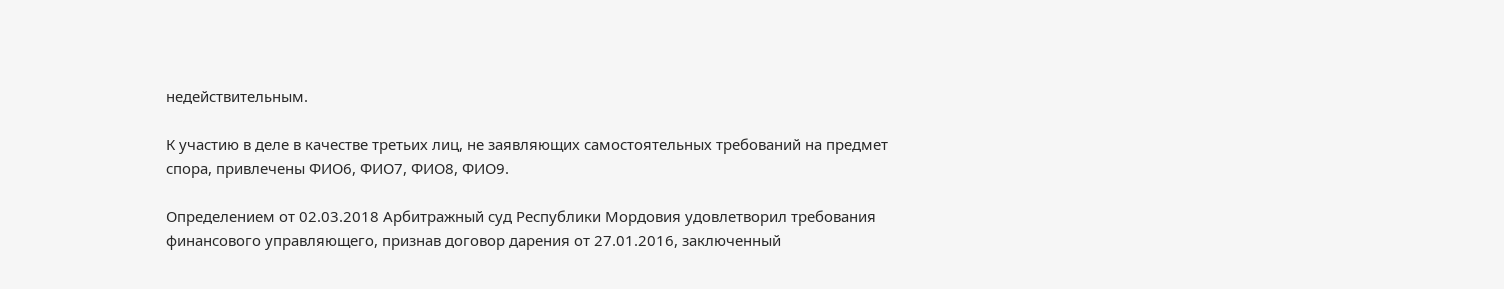недействительным.

К участию в деле в качестве третьих лиц, не заявляющих самостоятельных требований на предмет спора, привлечены ФИО6, ФИО7, ФИО8, ФИО9.

Определением от 02.03.2018 Арбитражный суд Республики Мордовия удовлетворил требования финансового управляющего, признав договор дарения от 27.01.2016, заключенный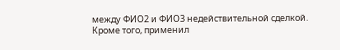между ФИО2 и ФИО3 недействительной сделкой. Кроме того, применил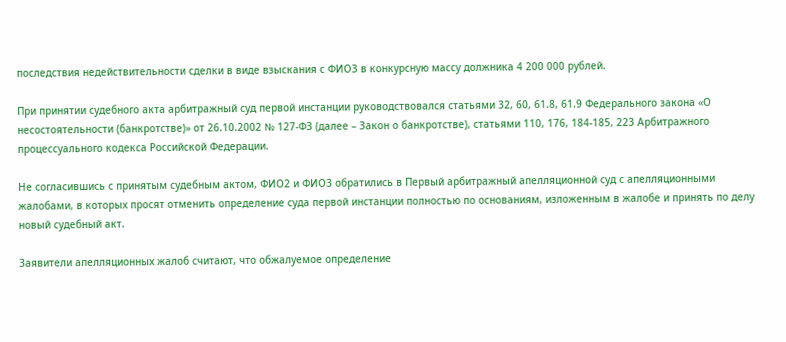последствия недействительности сделки в виде взыскания с ФИО3 в конкурсную массу должника 4 200 000 рублей.

При принятии судебного акта арбитражный суд первой инстанции руководствовался статьями 32, 60, 61.8, 61.9 Федерального закона «О несостоятельности (банкротстве)» от 26.10.2002 № 127-ФЗ (далее – Закон о банкротстве), статьями 110, 176, 184-185, 223 Арбитражного процессуального кодекса Российской Федерации.

Не согласившись с принятым судебным актом, ФИО2 и ФИО3 обратились в Первый арбитражный апелляционной суд с апелляционными жалобами, в которых просят отменить определение суда первой инстанции полностью по основаниям, изложенным в жалобе и принять по делу новый судебный акт.

Заявители апелляционных жалоб считают, что обжалуемое определение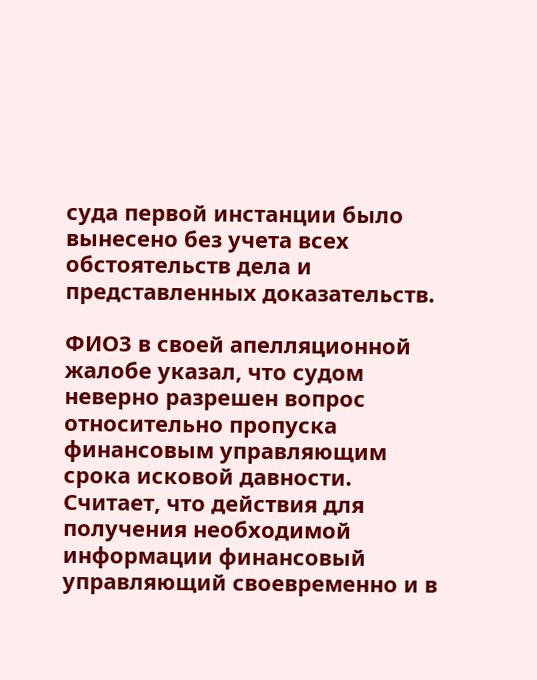суда первой инстанции было вынесено без учета всех обстоятельств дела и представленных доказательств.

ФИО3 в своей апелляционной жалобе указал, что судом неверно разрешен вопрос относительно пропуска финансовым управляющим срока исковой давности. Считает, что действия для получения необходимой информации финансовый управляющий своевременно и в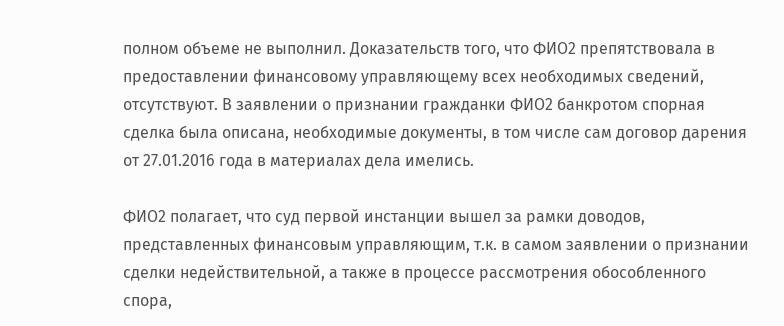полном объеме не выполнил. Доказательств того, что ФИО2 препятствовала в предоставлении финансовому управляющему всех необходимых сведений, отсутствуют. В заявлении о признании гражданки ФИО2 банкротом спорная сделка была описана, необходимые документы, в том числе сам договор дарения от 27.01.2016 года в материалах дела имелись.

ФИО2 полагает, что суд первой инстанции вышел за рамки доводов, представленных финансовым управляющим, т.к. в самом заявлении о признании сделки недействительной, а также в процессе рассмотрения обособленного спора,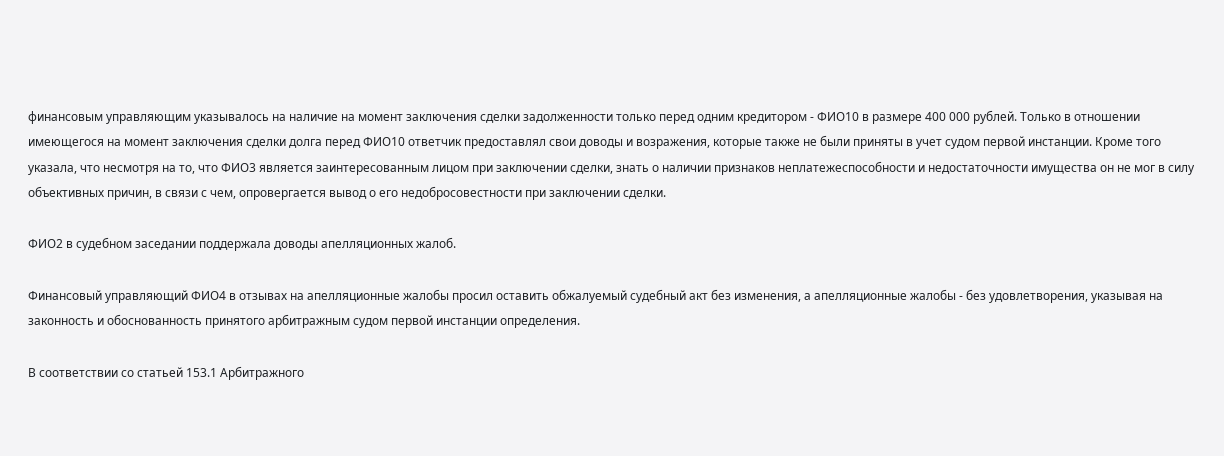финансовым управляющим указывалось на наличие на момент заключения сделки задолженности только перед одним кредитором - ФИО10 в размере 400 000 рублей. Только в отношении имеющегося на момент заключения сделки долга перед ФИО10 ответчик предоставлял свои доводы и возражения, которые также не были приняты в учет судом первой инстанции. Кроме того указала, что несмотря на то, что ФИО3 является заинтересованным лицом при заключении сделки, знать о наличии признаков неплатежеспособности и недостаточности имущества он не мог в силу объективных причин, в связи с чем, опровергается вывод о его недобросовестности при заключении сделки.

ФИО2 в судебном заседании поддержала доводы апелляционных жалоб.

Финансовый управляющий ФИО4 в отзывах на апелляционные жалобы просил оставить обжалуемый судебный акт без изменения, а апелляционные жалобы - без удовлетворения, указывая на законность и обоснованность принятого арбитражным судом первой инстанции определения.

В соответствии со статьей 153.1 Арбитражного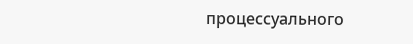процессуального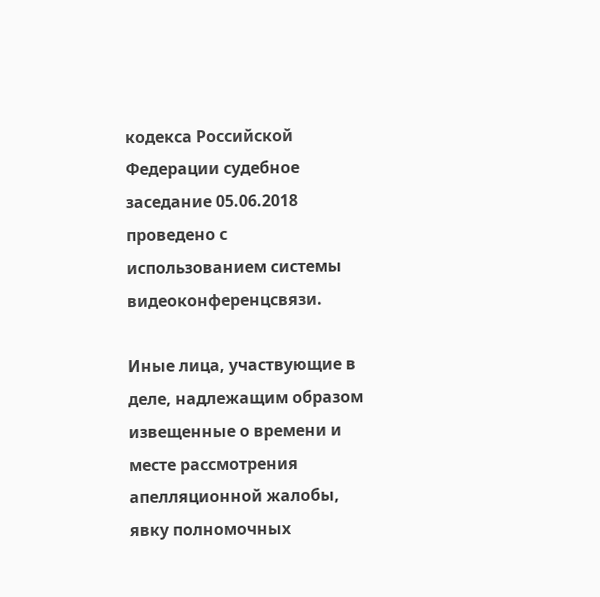кодекса Российской Федерации судебное заседание 05.06.2018 проведено с использованием системы видеоконференцсвязи.

Иные лица, участвующие в деле, надлежащим образом извещенные о времени и месте рассмотрения апелляционной жалобы, явку полномочных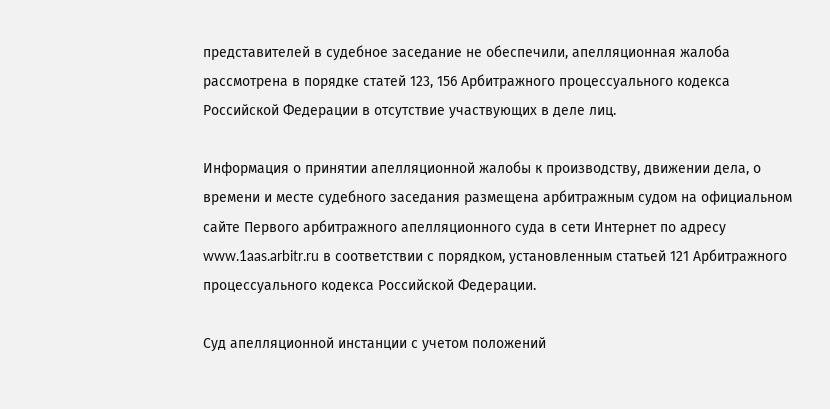представителей в судебное заседание не обеспечили, апелляционная жалоба рассмотрена в порядке статей 123, 156 Арбитражного процессуального кодекса Российской Федерации в отсутствие участвующих в деле лиц.

Информация о принятии апелляционной жалобы к производству, движении дела, о времени и месте судебного заседания размещена арбитражным судом на официальном сайте Первого арбитражного апелляционного суда в сети Интернет по адресу www.1aas.arbitr.ru в соответствии с порядком, установленным статьей 121 Арбитражного процессуального кодекса Российской Федерации.

Суд апелляционной инстанции с учетом положений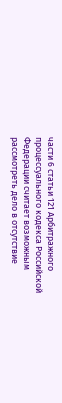части 6 статьи 121 Арбитражного процессуального кодекса Российской Федерации считает возможным рассмотреть дело в отсутствие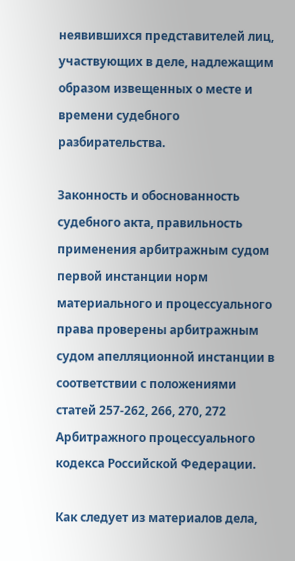неявившихся представителей лиц, участвующих в деле, надлежащим образом извещенных о месте и времени судебного разбирательства.

Законность и обоснованность судебного акта, правильность применения арбитражным судом первой инстанции норм материального и процессуального права проверены арбитражным судом апелляционной инстанции в соответствии с положениями статей 257-262, 266, 270, 272 Арбитражного процессуального кодекса Российской Федерации.

Как следует из материалов дела,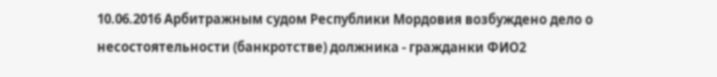10.06.2016 Арбитражным судом Республики Мордовия возбуждено дело о несостоятельности (банкротстве) должника - гражданки ФИО2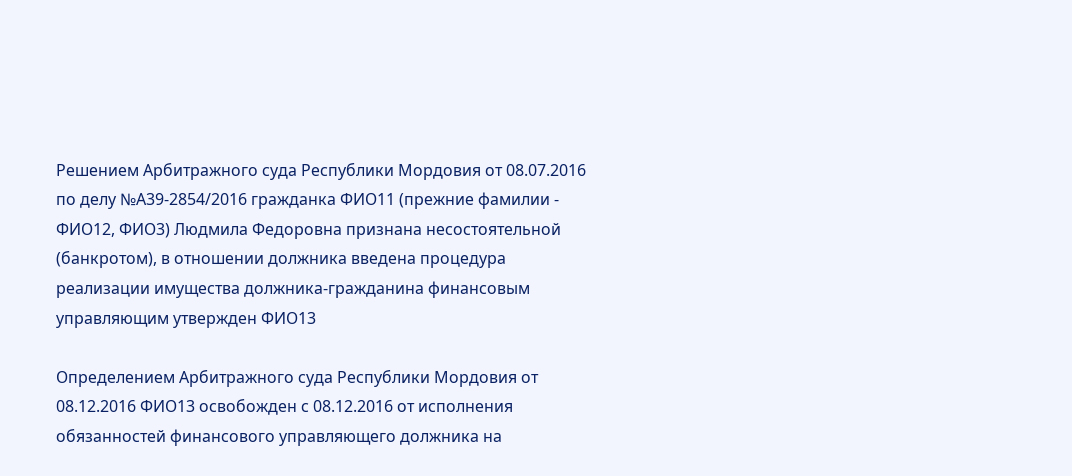Решением Арбитражного суда Республики Мордовия от 08.07.2016 по делу №А39-2854/2016 гражданка ФИО11 (прежние фамилии - ФИО12, ФИО3) Людмила Федоровна признана несостоятельной (банкротом), в отношении должника введена процедура реализации имущества должника-гражданина финансовым управляющим утвержден ФИО13

Определением Арбитражного суда Республики Мордовия от 08.12.2016 ФИО13 освобожден с 08.12.2016 от исполнения обязанностей финансового управляющего должника на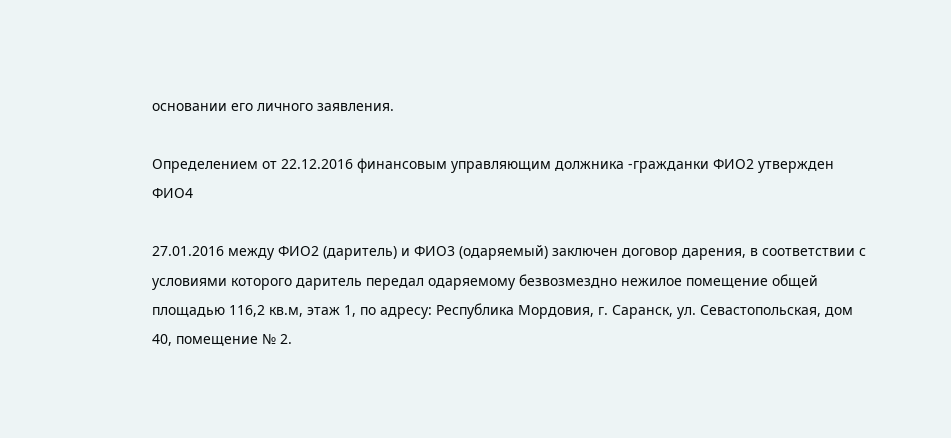основании его личного заявления.

Определением от 22.12.2016 финансовым управляющим должника -гражданки ФИО2 утвержден ФИО4

27.01.2016 между ФИО2 (даритель) и ФИО3 (одаряемый) заключен договор дарения, в соответствии с условиями которого даритель передал одаряемому безвозмездно нежилое помещение общей площадью 116,2 кв.м, этаж 1, по адресу: Республика Мордовия, г. Саранск, ул. Севастопольская, дом 40, помещение № 2.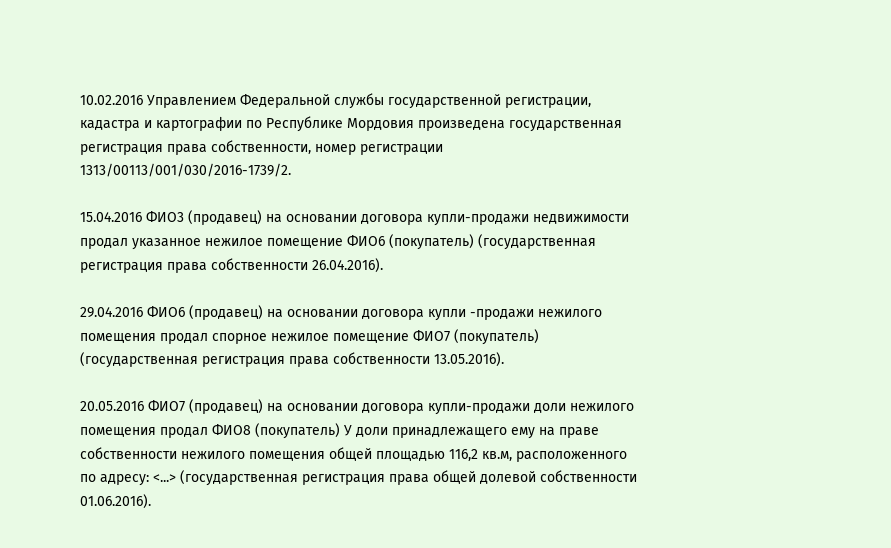10.02.2016 Управлением Федеральной службы государственной регистрации, кадастра и картографии по Республике Мордовия произведена государственная регистрация права собственности, номер регистрации 1313/00113/001/030/2016-1739/2.

15.04.2016 ФИО3 (продавец) на основании договора купли-продажи недвижимости продал указанное нежилое помещение ФИО6 (покупатель) (государственная регистрация права собственности 26.04.2016).

29.04.2016 ФИО6 (продавец) на основании договора купли -продажи нежилого помещения продал спорное нежилое помещение ФИО7 (покупатель) (государственная регистрация права собственности 13.05.2016).

20.05.2016 ФИО7 (продавец) на основании договора купли-продажи доли нежилого помещения продал ФИО8 (покупатель) У доли принадлежащего ему на праве собственности нежилого помещения общей площадью 116,2 кв.м, расположенного по адресу: <...> (государственная регистрация права общей долевой собственности 01.06.2016).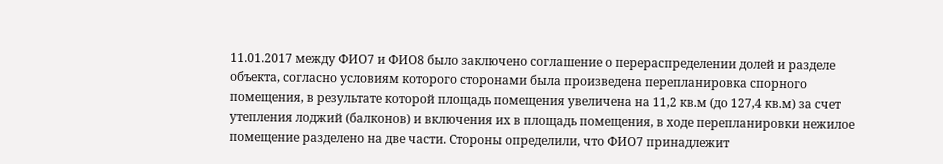11.01.2017 между ФИО7 и ФИО8 было заключено соглашение о перераспределении долей и разделе объекта, согласно условиям которого сторонами была произведена перепланировка спорного помещения, в результате которой площадь помещения увеличена на 11,2 кв.м (до 127,4 кв.м) за счет утепления лоджий (балконов) и включения их в площадь помещения, в ходе перепланировки нежилое помещение разделено на две части. Стороны определили, что ФИО7 принадлежит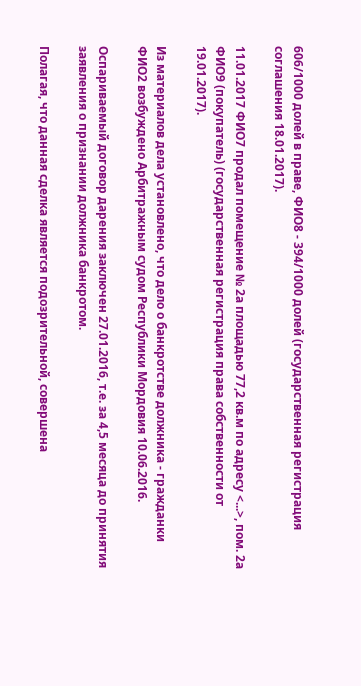606/1000 долей в праве, ФИО8 - 394/1000 долей (государственная регистрация соглашения 18.01.2017).

11.01.2017 ФИО7 продал помещение № 2а площадью 77,2 кв.м по адресу <...>, пом. 2а ФИО9 (покупатель) (государственная регистрация права собственности от 19.01.2017).

Из материалов дела установлено, что дело о банкротстве должника - гражданки ФИО2 возбуждено Арбитражным судом Республики Мордовия 10.06.2016.

Оспариваемый договор дарения заключен 27.01.2016, т.е. за 4,5 месяца до принятия заявления о признании должника банкротом.

Полагая, что данная сделка является подозрительной, совершена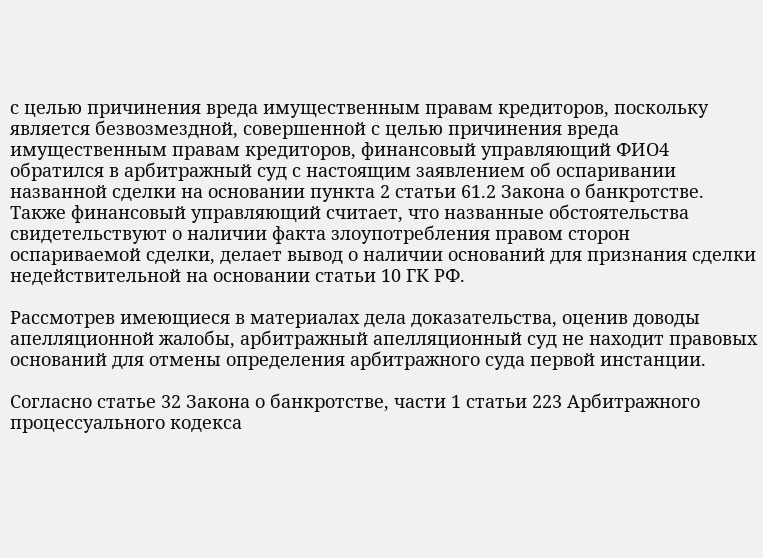с целью причинения вреда имущественным правам кредиторов, поскольку является безвозмездной, совершенной с целью причинения вреда имущественным правам кредиторов, финансовый управляющий ФИО4 обратился в арбитражный суд с настоящим заявлением об оспаривании названной сделки на основании пункта 2 статьи 61.2 Закона о банкротстве. Также финансовый управляющий считает, что названные обстоятельства свидетельствуют о наличии факта злоупотребления правом сторон оспариваемой сделки, делает вывод о наличии оснований для признания сделки недействительной на основании статьи 10 ГК РФ.

Рассмотрев имеющиеся в материалах дела доказательства, оценив доводы апелляционной жалобы, арбитражный апелляционный суд не находит правовых оснований для отмены определения арбитражного суда первой инстанции.

Согласно статье 32 Закона о банкротстве, части 1 статьи 223 Арбитражного процессуального кодекса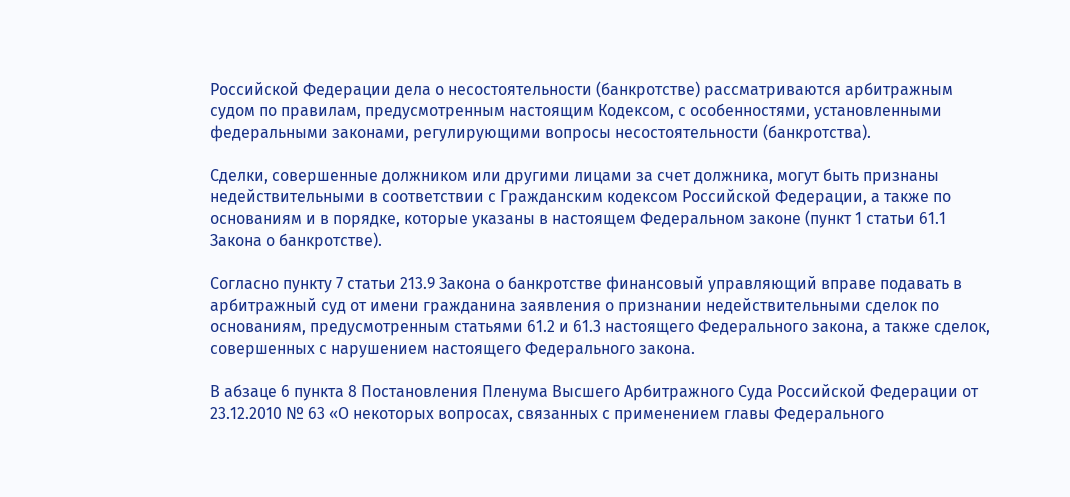Российской Федерации дела о несостоятельности (банкротстве) рассматриваются арбитражным судом по правилам, предусмотренным настоящим Кодексом, с особенностями, установленными федеральными законами, регулирующими вопросы несостоятельности (банкротства).

Сделки, совершенные должником или другими лицами за счет должника, могут быть признаны недействительными в соответствии с Гражданским кодексом Российской Федерации, а также по основаниям и в порядке, которые указаны в настоящем Федеральном законе (пункт 1 статьи 61.1 Закона о банкротстве).

Согласно пункту 7 статьи 213.9 Закона о банкротстве финансовый управляющий вправе подавать в арбитражный суд от имени гражданина заявления о признании недействительными сделок по основаниям, предусмотренным статьями 61.2 и 61.3 настоящего Федерального закона, а также сделок, совершенных с нарушением настоящего Федерального закона.

В абзаце 6 пункта 8 Постановления Пленума Высшего Арбитражного Суда Российской Федерации от 23.12.2010 № 63 «О некоторых вопросах, связанных с применением главы Федерального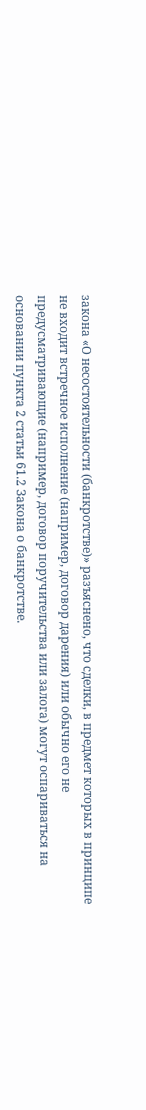закона «О несостоятельности (банкротстве)» разъяснено, что сделки, в предмет которых в принципе не входит встречное исполнение (например, договор дарения) или обычно его не предусматривающие (например, договор поручительства или залога) могут оспариваться на основании пункта 2 статьи 61.2 Закона о банкротстве.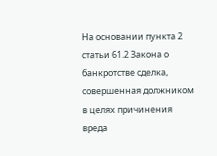На основании пункта 2 статьи 61.2 Закона о банкротстве сделка, совершенная должником в целях причинения вреда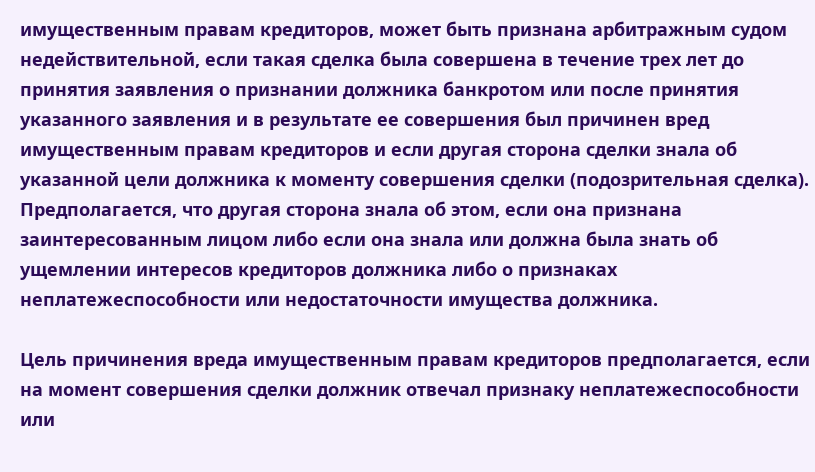имущественным правам кредиторов, может быть признана арбитражным судом недействительной, если такая сделка была совершена в течение трех лет до принятия заявления о признании должника банкротом или после принятия указанного заявления и в результате ее совершения был причинен вред имущественным правам кредиторов и если другая сторона сделки знала об указанной цели должника к моменту совершения сделки (подозрительная сделка). Предполагается, что другая сторона знала об этом, если она признана заинтересованным лицом либо если она знала или должна была знать об ущемлении интересов кредиторов должника либо о признаках неплатежеспособности или недостаточности имущества должника.

Цель причинения вреда имущественным правам кредиторов предполагается, если на момент совершения сделки должник отвечал признаку неплатежеспособности или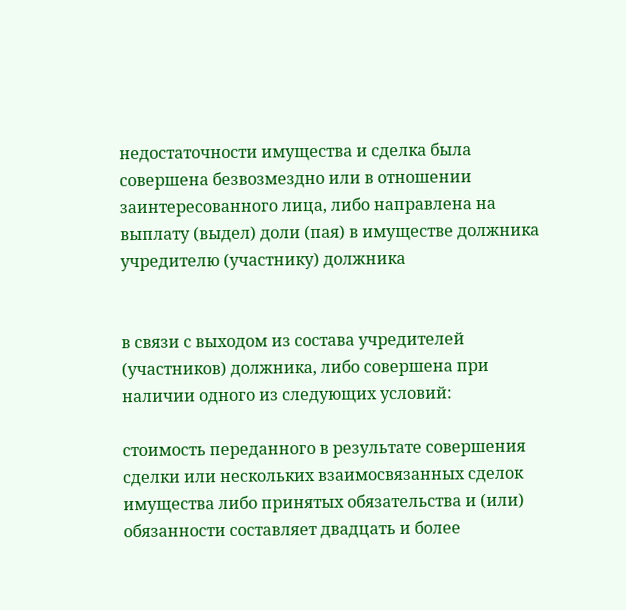недостаточности имущества и сделка была совершена безвозмездно или в отношении заинтересованного лица, либо направлена на выплату (выдел) доли (пая) в имуществе должника учредителю (участнику) должника


в связи с выходом из состава учредителей (участников) должника, либо совершена при наличии одного из следующих условий:

стоимость переданного в результате совершения сделки или нескольких взаимосвязанных сделок имущества либо принятых обязательства и (или) обязанности составляет двадцать и более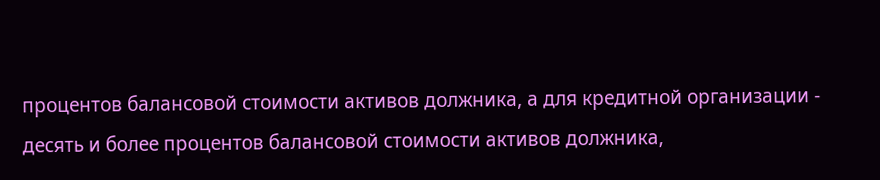процентов балансовой стоимости активов должника, а для кредитной организации - десять и более процентов балансовой стоимости активов должника,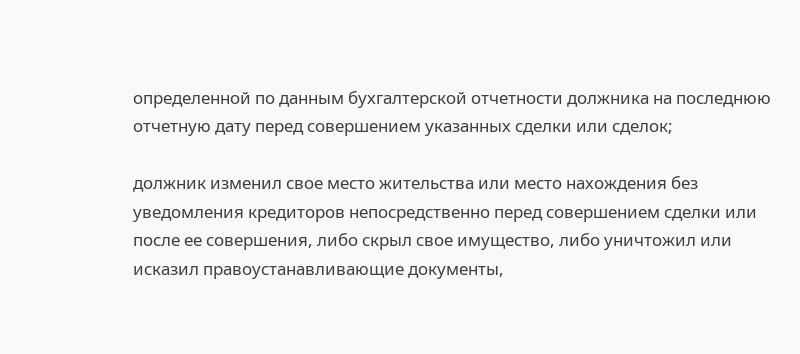определенной по данным бухгалтерской отчетности должника на последнюю отчетную дату перед совершением указанных сделки или сделок;

должник изменил свое место жительства или место нахождения без уведомления кредиторов непосредственно перед совершением сделки или после ее совершения, либо скрыл свое имущество, либо уничтожил или исказил правоустанавливающие документы,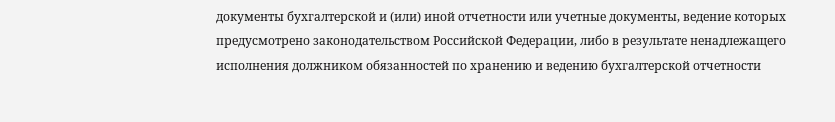документы бухгалтерской и (или) иной отчетности или учетные документы, ведение которых предусмотрено законодательством Российской Федерации, либо в результате ненадлежащего исполнения должником обязанностей по хранению и ведению бухгалтерской отчетности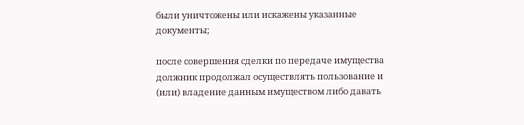были уничтожены или искажены указанные документы;

после совершения сделки по передаче имущества должник продолжал осуществлять пользование и (или) владение данным имуществом либо давать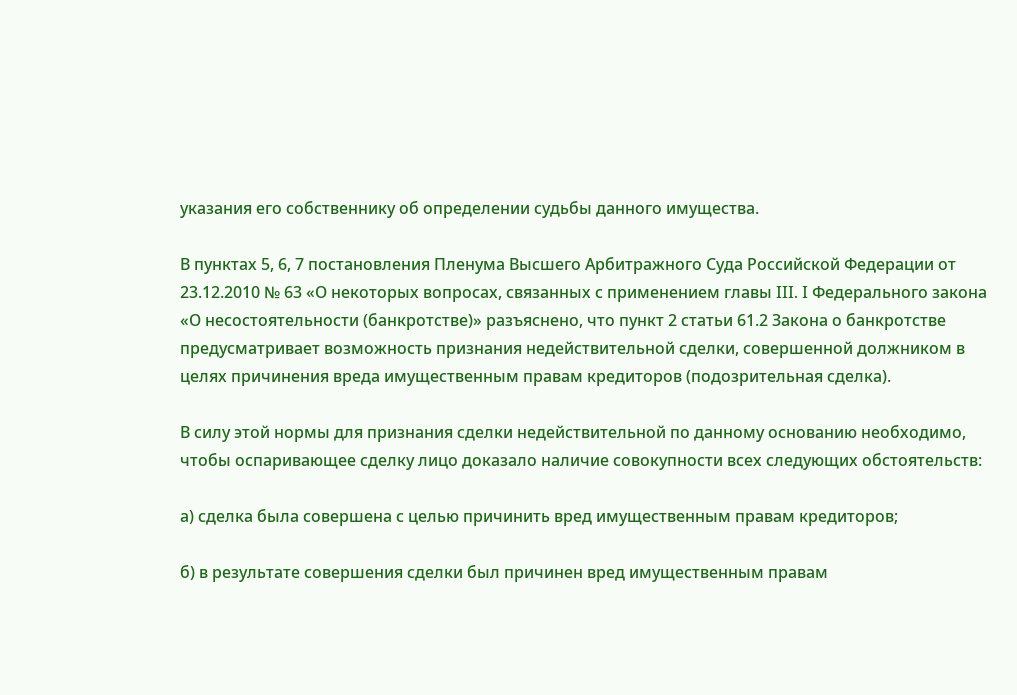указания его собственнику об определении судьбы данного имущества.

В пунктах 5, 6, 7 постановления Пленума Высшего Арбитражного Суда Российской Федерации от 23.12.2010 № 63 «О некоторых вопросах, связанных с применением главы III. I Федерального закона «О несостоятельности (банкротстве)» разъяснено, что пункт 2 статьи 61.2 Закона о банкротстве предусматривает возможность признания недействительной сделки, совершенной должником в целях причинения вреда имущественным правам кредиторов (подозрительная сделка).

В силу этой нормы для признания сделки недействительной по данному основанию необходимо, чтобы оспаривающее сделку лицо доказало наличие совокупности всех следующих обстоятельств:

а) сделка была совершена с целью причинить вред имущественным правам кредиторов;

б) в результате совершения сделки был причинен вред имущественным правам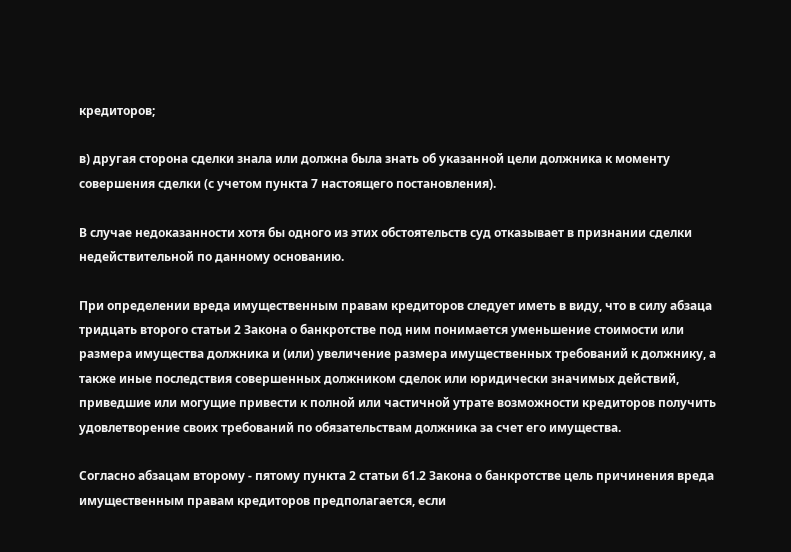кредиторов;

в) другая сторона сделки знала или должна была знать об указанной цели должника к моменту совершения сделки (с учетом пункта 7 настоящего постановления).

В случае недоказанности хотя бы одного из этих обстоятельств суд отказывает в признании сделки недействительной по данному основанию.

При определении вреда имущественным правам кредиторов следует иметь в виду, что в силу абзаца тридцать второго статьи 2 Закона о банкротстве под ним понимается уменьшение стоимости или размера имущества должника и (или) увеличение размера имущественных требований к должнику, а также иные последствия совершенных должником сделок или юридически значимых действий, приведшие или могущие привести к полной или частичной утрате возможности кредиторов получить удовлетворение своих требований по обязательствам должника за счет его имущества.

Согласно абзацам второму - пятому пункта 2 статьи 61.2 Закона о банкротстве цель причинения вреда имущественным правам кредиторов предполагается, если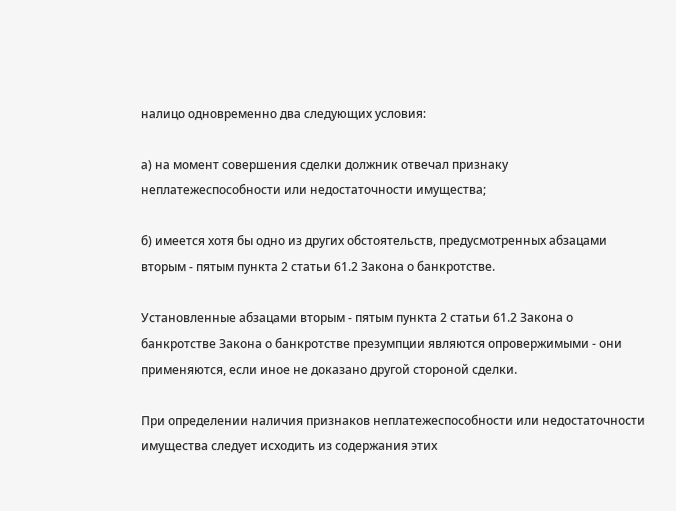налицо одновременно два следующих условия:

а) на момент совершения сделки должник отвечал признаку неплатежеспособности или недостаточности имущества;

б) имеется хотя бы одно из других обстоятельств, предусмотренных абзацами вторым - пятым пункта 2 статьи 61.2 Закона о банкротстве.

Установленные абзацами вторым - пятым пункта 2 статьи 61.2 Закона о банкротстве Закона о банкротстве презумпции являются опровержимыми - они применяются, если иное не доказано другой стороной сделки.

При определении наличия признаков неплатежеспособности или недостаточности имущества следует исходить из содержания этих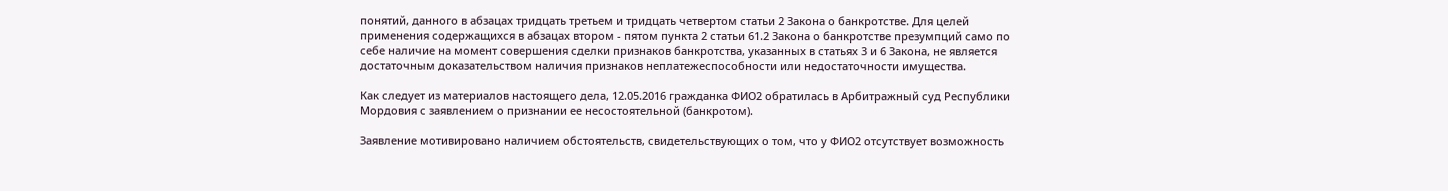понятий, данного в абзацах тридцать третьем и тридцать четвертом статьи 2 Закона о банкротстве. Для целей применения содержащихся в абзацах втором - пятом пункта 2 статьи 61.2 Закона о банкротстве презумпций само по себе наличие на момент совершения сделки признаков банкротства, указанных в статьях 3 и 6 Закона, не является достаточным доказательством наличия признаков неплатежеспособности или недостаточности имущества.

Как следует из материалов настоящего дела, 12.05.2016 гражданка ФИО2 обратилась в Арбитражный суд Республики Мордовия с заявлением о признании ее несостоятельной (банкротом).

Заявление мотивировано наличием обстоятельств, свидетельствующих о том, что у ФИО2 отсутствует возможность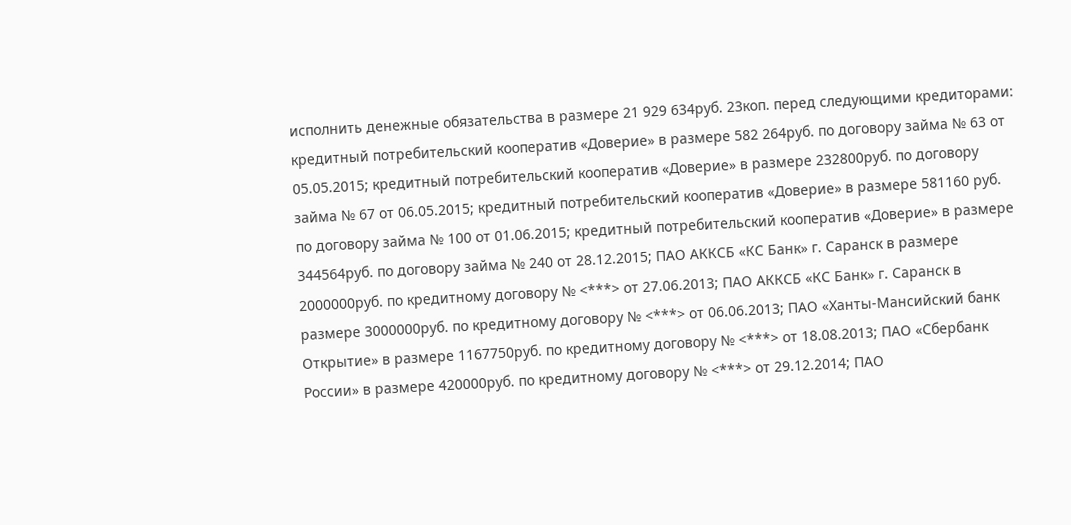исполнить денежные обязательства в размере 21 929 634руб. 23коп. перед следующими кредиторами: кредитный потребительский кооператив «Доверие» в размере 582 264руб. по договору займа № 63 от 05.05.2015; кредитный потребительский кооператив «Доверие» в размере 232800руб. по договору займа № 67 от 06.05.2015; кредитный потребительский кооператив «Доверие» в размере 581160 руб. по договору займа № 100 от 01.06.2015; кредитный потребительский кооператив «Доверие» в размере 344564руб. по договору займа № 240 от 28.12.2015; ПАО АККСБ «КС Банк» г. Саранск в размере 2000000руб. по кредитному договору № <***> от 27.06.2013; ПАО АККСБ «КС Банк» г. Саранск в размере 3000000руб. по кредитному договору № <***> от 06.06.2013; ПАО «Ханты-Мансийский банк Открытие» в размере 1167750руб. по кредитному договору № <***> от 18.08.2013; ПАО «Сбербанк России» в размере 420000руб. по кредитному договору № <***> от 29.12.2014; ПАО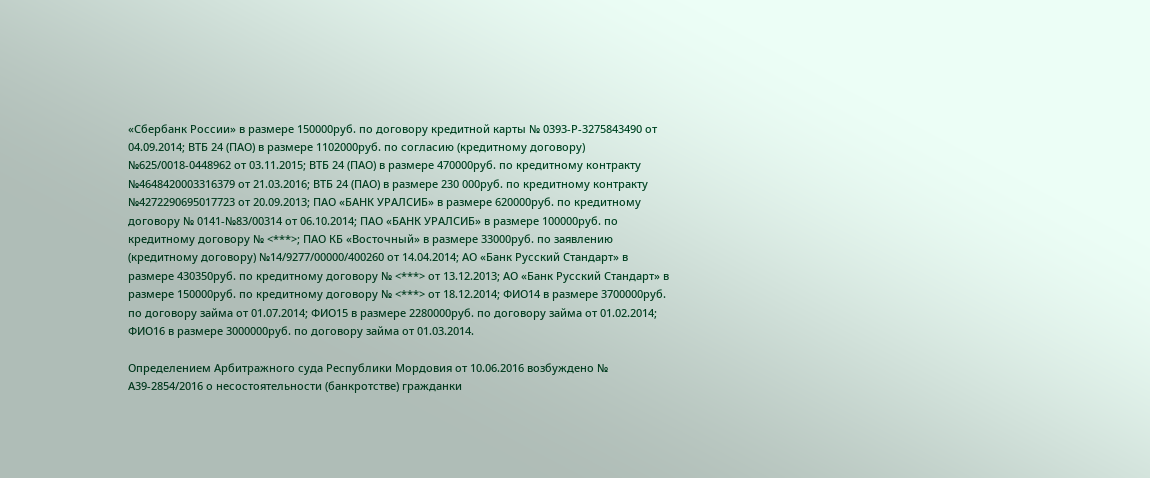«Сбербанк России» в размере 150000руб. по договору кредитной карты № 0393-Р-3275843490 от 04.09.2014; ВТБ 24 (ПАО) в размере 1102000руб. по согласию (кредитному договору) №625/0018-0448962 от 03.11.2015; ВТБ 24 (ПАО) в размере 470000руб. по кредитному контракту №4648420003316379 от 21.03.2016; ВТБ 24 (ПАО) в размере 230 000руб. по кредитному контракту №4272290695017723 от 20.09.2013; ПАО «БАНК УРАЛСИБ» в размере 620000руб. по кредитному договору № 0141-№83/00314 от 06.10.2014; ПАО «БАНК УРАЛСИБ» в размере 100000руб. по кредитному договору № <***>; ПАО КБ «Восточный» в размере 33000руб. по заявлению (кредитному договору) №14/9277/00000/400260 от 14.04.2014; АО «Банк Русский Стандарт» в размере 430350руб. по кредитному договору № <***> от 13.12.2013; АО «Банк Русский Стандарт» в размере 150000руб. по кредитному договору № <***> от 18.12.2014; ФИО14 в размере 3700000руб. по договору займа от 01.07.2014; ФИО15 в размере 2280000руб. по договору займа от 01.02.2014; ФИО16 в размере 3000000руб. по договору займа от 01.03.2014.

Определением Арбитражного суда Республики Мордовия от 10.06.2016 возбуждено № А39-2854/2016 о несостоятельности (банкротстве) гражданки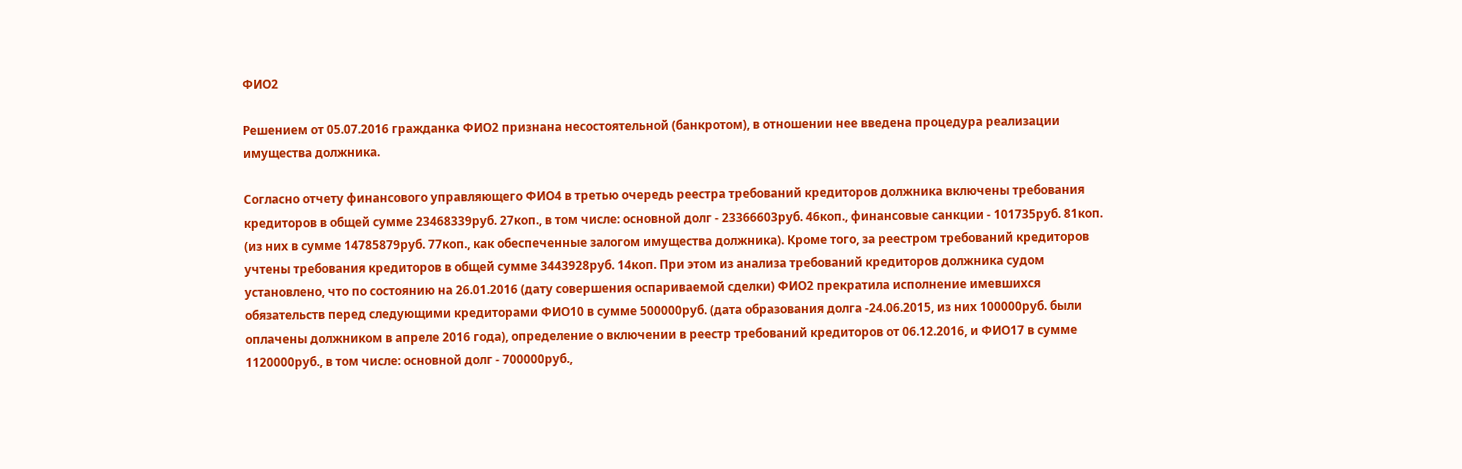ФИО2

Решением от 05.07.2016 гражданка ФИО2 признана несостоятельной (банкротом), в отношении нее введена процедура реализации имущества должника.

Согласно отчету финансового управляющего ФИО4 в третью очередь реестра требований кредиторов должника включены требования кредиторов в общей сумме 23468339руб. 27коп., в том числе: основной долг - 23366603руб. 46коп., финансовые санкции - 101735руб. 81коп. (из них в сумме 14785879руб. 77коп., как обеспеченные залогом имущества должника). Кроме того, за реестром требований кредиторов учтены требования кредиторов в общей сумме 3443928руб. 14коп. При этом из анализа требований кредиторов должника судом установлено, что по состоянию на 26.01.2016 (дату совершения оспариваемой сделки) ФИО2 прекратила исполнение имевшихся обязательств перед следующими кредиторами ФИО10 в сумме 500000руб. (дата образования долга -24.06.2015, из них 100000руб. были оплачены должником в апреле 2016 года), определение о включении в реестр требований кредиторов от 06.12.2016, и ФИО17 в сумме 1120000руб., в том числе: основной долг - 700000руб.,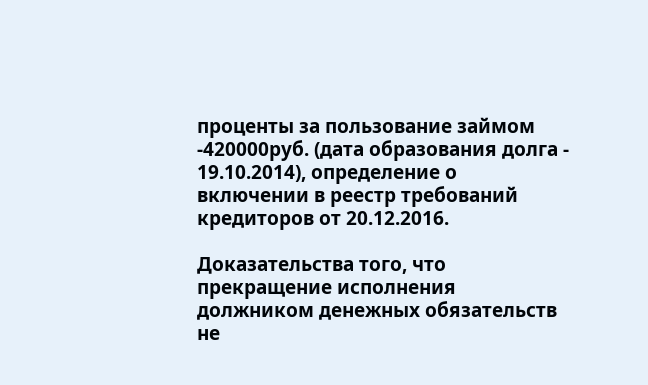проценты за пользование займом -420000руб. (дата образования долга - 19.10.2014), определение о включении в реестр требований кредиторов от 20.12.2016.

Доказательства того, что прекращение исполнения должником денежных обязательств не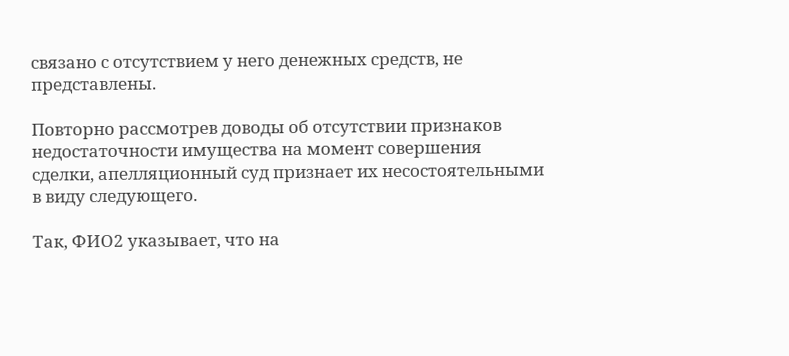связано с отсутствием у него денежных средств, не представлены.

Повторно рассмотрев доводы об отсутствии признаков недостаточности имущества на момент совершения сделки, апелляционный суд признает их несостоятельными в виду следующего.

Так, ФИО2 указывает, что на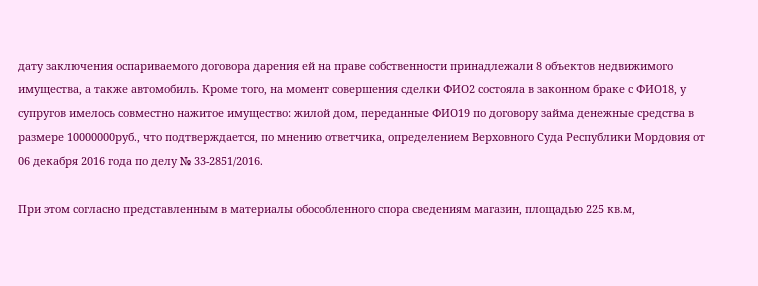дату заключения оспариваемого договора дарения ей на праве собственности принадлежали 8 объектов недвижимого имущества, а также автомобиль. Кроме того, на момент совершения сделки ФИО2 состояла в законном браке с ФИО18, у супругов имелось совместно нажитое имущество: жилой дом, переданные ФИО19 по договору займа денежные средства в размере 10000000руб., что подтверждается, по мнению ответчика, определением Верховного Суда Республики Мордовия от 06 декабря 2016 года по делу № 33-2851/2016.

При этом согласно представленным в материалы обособленного спора сведениям магазин, площадью 225 кв.м,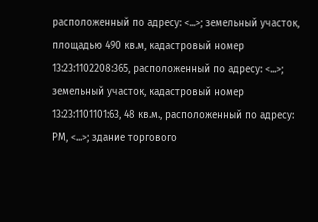расположенный по адресу: <...>; земельный участок, площадью 490 кв.м, кадастровый номер 13:23:1102208:365, расположенный по адресу: <...>; земельный участок, кадастровый номер 13:23:1101101:63, 48 кв.м., расположенный по адресу: РМ, <...>; здание торгового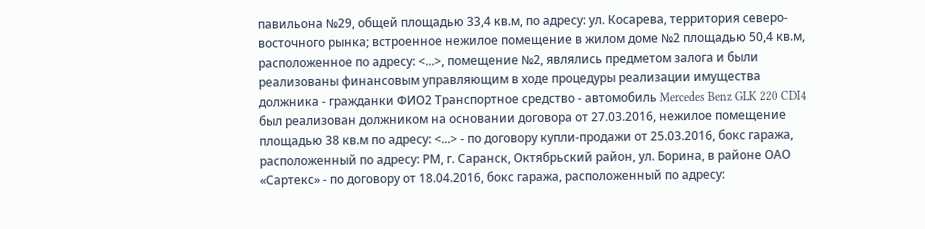павильона №29, общей площадью 33,4 кв.м, по адресу: ул. Косарева, территория северо-восточного рынка; встроенное нежилое помещение в жилом доме №2 площадью 50,4 кв.м, расположенное по адресу: <...>, помещение №2, являлись предметом залога и были реализованы финансовым управляющим в ходе процедуры реализации имущества должника - гражданки ФИО2 Транспортное средство - автомобиль Mercedes Benz GLK 220 CDI4 был реализован должником на основании договора от 27.03.2016, нежилое помещение площадью 38 кв.м по адресу: <...> - по договору купли-продажи от 25.03.2016, бокс гаража, расположенный по адресу: РМ, г. Саранск, Октябрьский район, ул. Борина, в районе ОАО «Сартекс» - по договору от 18.04.2016, бокс гаража, расположенный по адресу: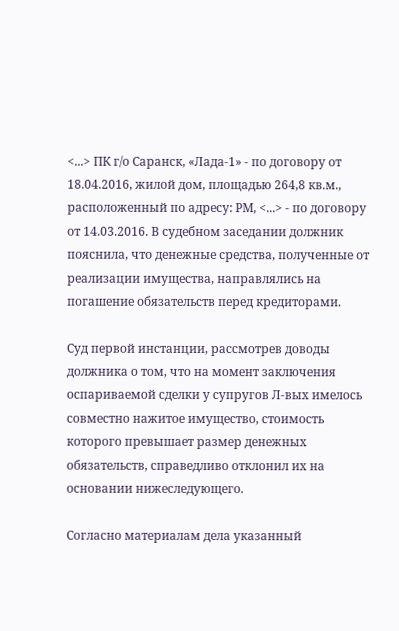<...> ПК г/о Саранск, «Лада-1» - по договору от 18.04.2016, жилой дом, площадью 264,8 кв.м., расположенный по адресу: РМ, <...> - по договору от 14.03.2016. В судебном заседании должник пояснила, что денежные средства, полученные от реализации имущества, направлялись на погашение обязательств перед кредиторами.

Суд первой инстанции, рассмотрев доводы должника о том, что на момент заключения оспариваемой сделки у супругов Л-вых имелось совместно нажитое имущество, стоимость которого превышает размер денежных обязательств, справедливо отклонил их на основании нижеследующего.

Согласно материалам дела указанный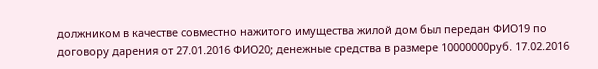должником в качестве совместно нажитого имущества жилой дом был передан ФИО19 по договору дарения от 27.01.2016 ФИО20; денежные средства в размере 10000000руб. 17.02.2016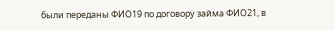были переданы ФИО19 по договору займа ФИО21, в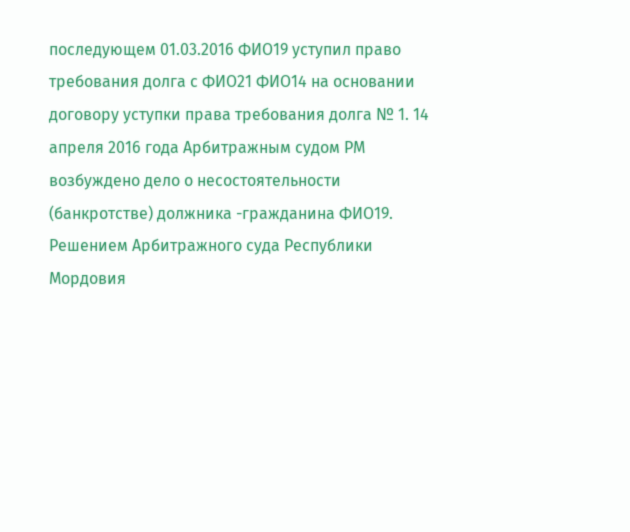последующем 01.03.2016 ФИО19 уступил право требования долга с ФИО21 ФИО14 на основании договору уступки права требования долга № 1. 14 апреля 2016 года Арбитражным судом РМ возбуждено дело о несостоятельности (банкротстве) должника -гражданина ФИО19. Решением Арбитражного суда Республики Мордовия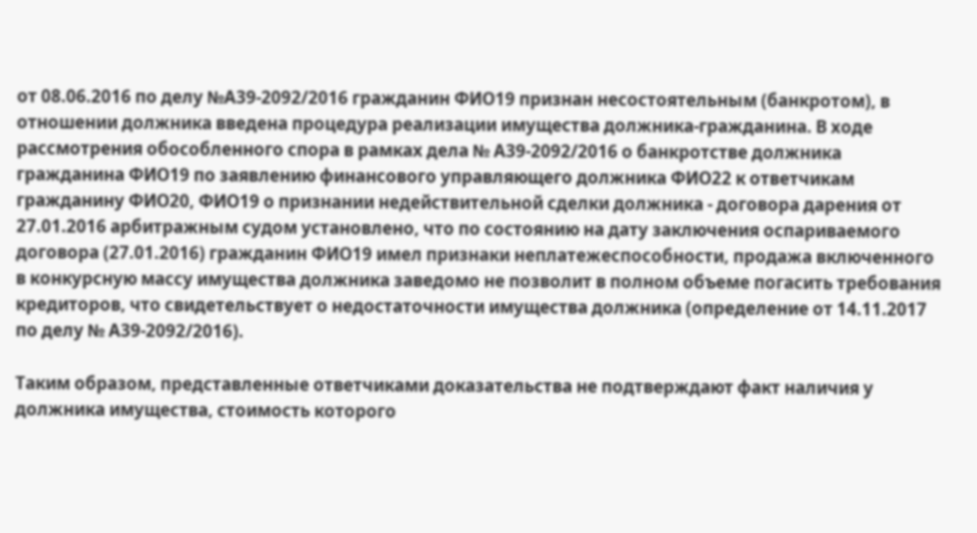от 08.06.2016 по делу №А39-2092/2016 гражданин ФИО19 признан несостоятельным (банкротом), в отношении должника введена процедура реализации имущества должника-гражданина. В ходе рассмотрения обособленного спора в рамках дела № А39-2092/2016 о банкротстве должника гражданина ФИО19 по заявлению финансового управляющего должника ФИО22 к ответчикам гражданину ФИО20, ФИО19 о признании недействительной сделки должника - договора дарения от 27.01.2016 арбитражным судом установлено, что по состоянию на дату заключения оспариваемого договора (27.01.2016) гражданин ФИО19 имел признаки неплатежеспособности, продажа включенного в конкурсную массу имущества должника заведомо не позволит в полном объеме погасить требования кредиторов, что свидетельствует о недостаточности имущества должника (определение от 14.11.2017 по делу № А39-2092/2016).

Таким образом, представленные ответчиками доказательства не подтверждают факт наличия у должника имущества, стоимость которого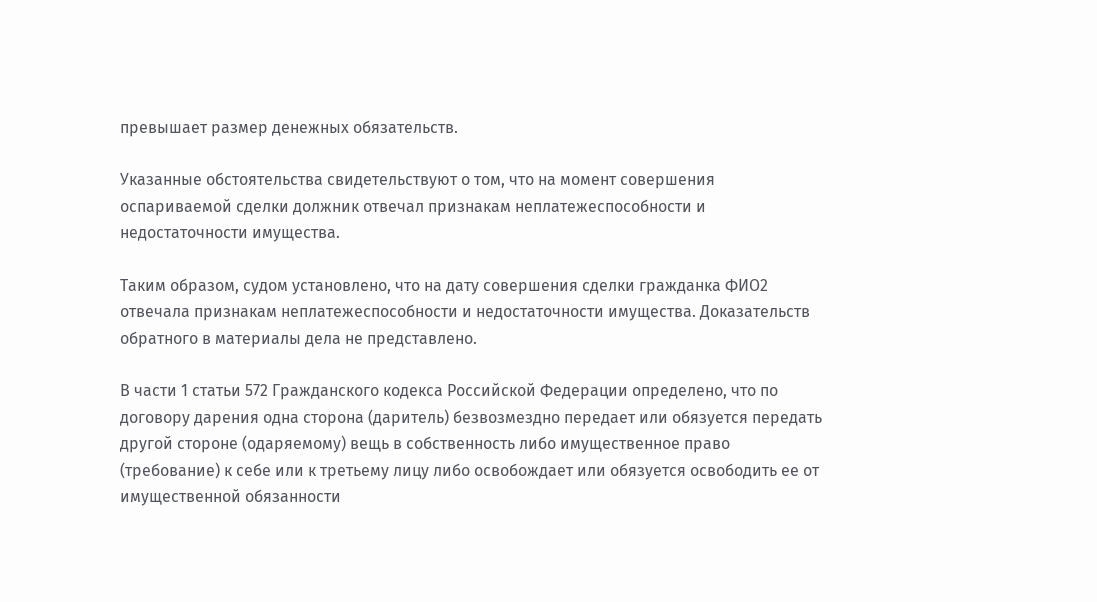превышает размер денежных обязательств.

Указанные обстоятельства свидетельствуют о том, что на момент совершения оспариваемой сделки должник отвечал признакам неплатежеспособности и недостаточности имущества.

Таким образом, судом установлено, что на дату совершения сделки гражданка ФИО2 отвечала признакам неплатежеспособности и недостаточности имущества. Доказательств обратного в материалы дела не представлено.

В части 1 статьи 572 Гражданского кодекса Российской Федерации определено, что по договору дарения одна сторона (даритель) безвозмездно передает или обязуется передать другой стороне (одаряемому) вещь в собственность либо имущественное право (требование) к себе или к третьему лицу либо освобождает или обязуется освободить ее от имущественной обязанности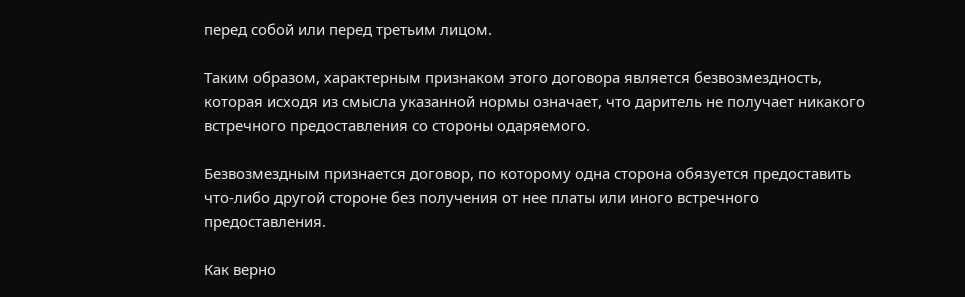перед собой или перед третьим лицом.

Таким образом, характерным признаком этого договора является безвозмездность, которая исходя из смысла указанной нормы означает, что даритель не получает никакого встречного предоставления со стороны одаряемого.

Безвозмездным признается договор, по которому одна сторона обязуется предоставить что-либо другой стороне без получения от нее платы или иного встречного предоставления.

Как верно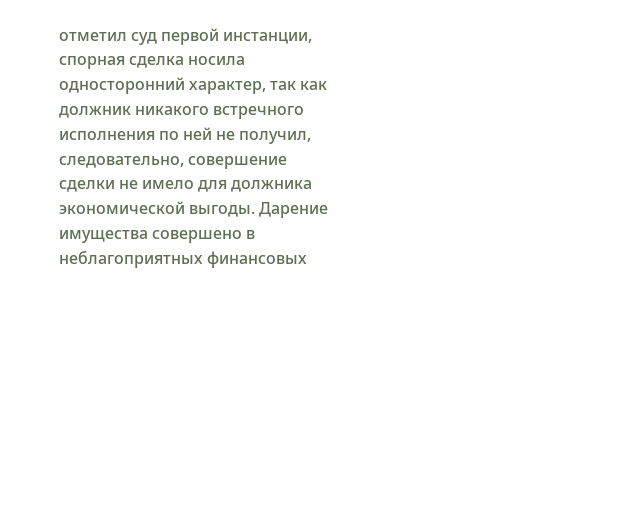отметил суд первой инстанции, спорная сделка носила односторонний характер, так как должник никакого встречного исполнения по ней не получил, следовательно, совершение сделки не имело для должника экономической выгоды. Дарение имущества совершено в неблагоприятных финансовых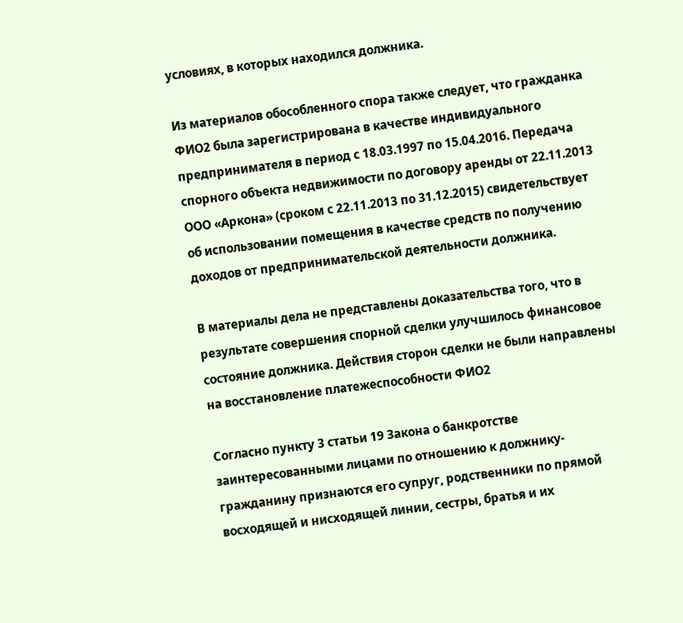условиях, в которых находился должника.

Из материалов обособленного спора также следует, что гражданка ФИО2 была зарегистрирована в качестве индивидуального предпринимателя в период с 18.03.1997 по 15.04.2016. Передача спорного объекта недвижимости по договору аренды от 22.11.2013 ООО «Аркона» (сроком с 22.11.2013 по 31.12.2015) свидетельствует об использовании помещения в качестве средств по получению доходов от предпринимательской деятельности должника.

В материалы дела не представлены доказательства того, что в результате совершения спорной сделки улучшилось финансовое состояние должника. Действия сторон сделки не были направлены на восстановление платежеспособности ФИО2

Согласно пункту 3 статьи 19 Закона о банкротстве заинтересованными лицами по отношению к должнику-гражданину признаются его супруг, родственники по прямой восходящей и нисходящей линии, сестры, братья и их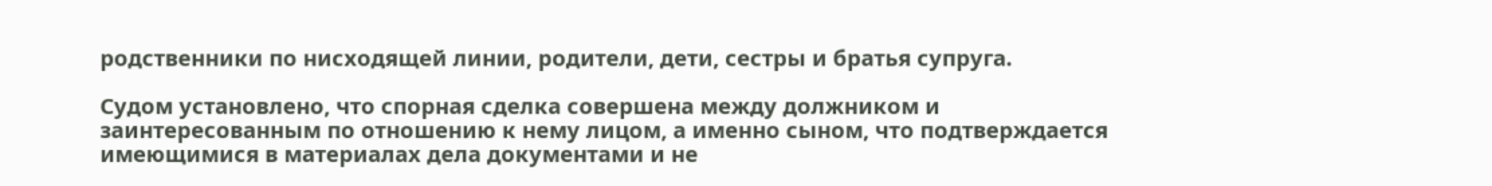родственники по нисходящей линии, родители, дети, сестры и братья супруга.

Судом установлено, что спорная сделка совершена между должником и заинтересованным по отношению к нему лицом, а именно сыном, что подтверждается имеющимися в материалах дела документами и не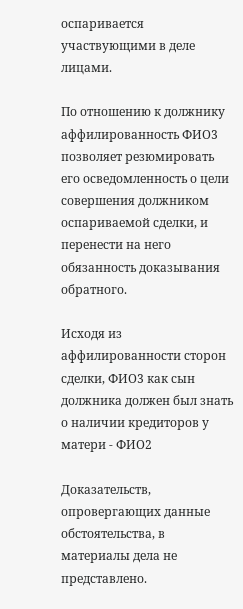оспаривается участвующими в деле лицами.

По отношению к должнику аффилированность ФИО3 позволяет резюмировать его осведомленность о цели совершения должником оспариваемой сделки, и перенести на него обязанность доказывания обратного.

Исходя из аффилированности сторон сделки, ФИО3 как сын должника должен был знать о наличии кредиторов у матери - ФИО2

Доказательств, опровергающих данные обстоятельства, в материалы дела не представлено.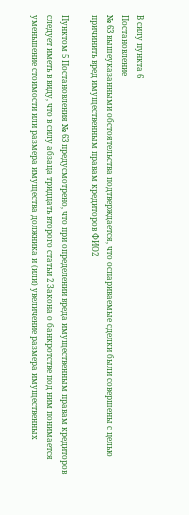В силу пункта 6
Постановление
№ 63 вышеуказанными обстоятельства подтверждается, что оспариваемые сделки были совершены с целью причинить вред имущественным правам кредиторов ФИО2

Пунктом 5 Постановления № 63 предусмотрено, что при определении вреда имущественным правам кредиторов следует иметь в виду, что в силу абзаца тридцать второго статьи 2 Закона о банкротстве под ним понимается уменьшение стоимости или размера имущества должника и (или) увеличение размера имущественных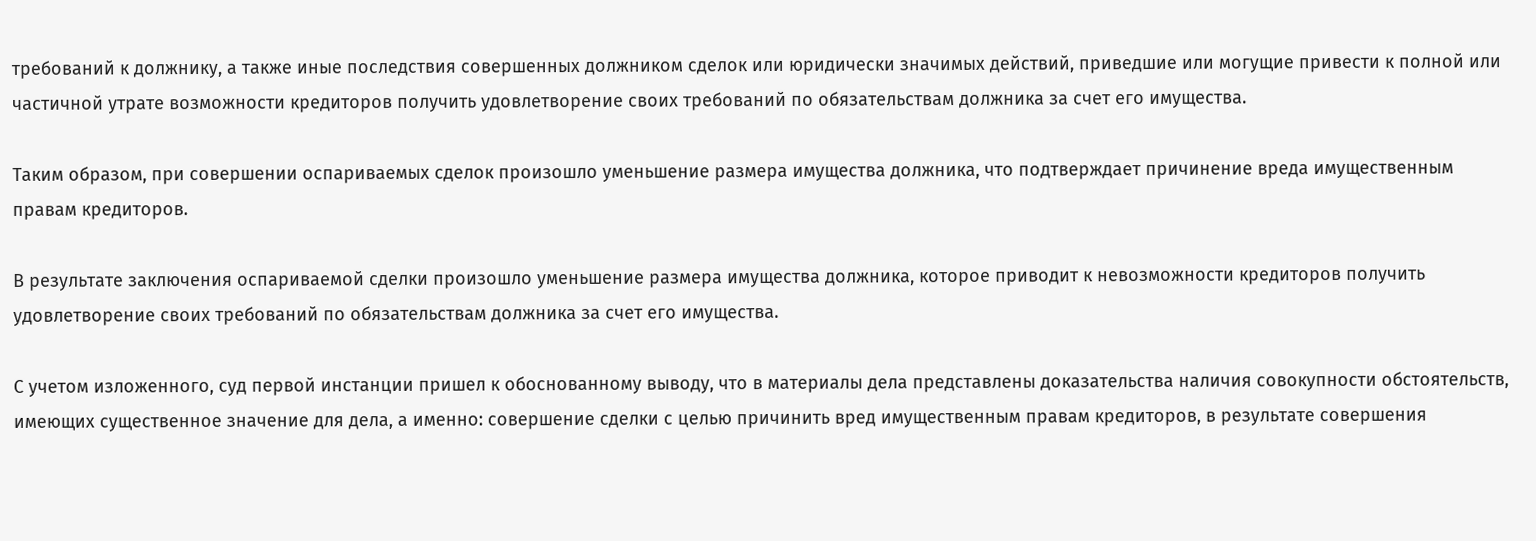требований к должнику, а также иные последствия совершенных должником сделок или юридически значимых действий, приведшие или могущие привести к полной или частичной утрате возможности кредиторов получить удовлетворение своих требований по обязательствам должника за счет его имущества.

Таким образом, при совершении оспариваемых сделок произошло уменьшение размера имущества должника, что подтверждает причинение вреда имущественным правам кредиторов.

В результате заключения оспариваемой сделки произошло уменьшение размера имущества должника, которое приводит к невозможности кредиторов получить удовлетворение своих требований по обязательствам должника за счет его имущества.

С учетом изложенного, суд первой инстанции пришел к обоснованному выводу, что в материалы дела представлены доказательства наличия совокупности обстоятельств, имеющих существенное значение для дела, а именно: совершение сделки с целью причинить вред имущественным правам кредиторов, в результате совершения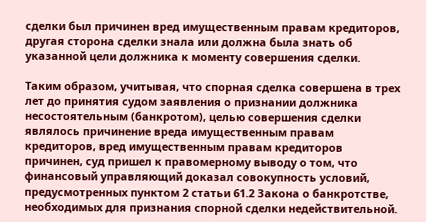сделки был причинен вред имущественным правам кредиторов, другая сторона сделки знала или должна была знать об указанной цели должника к моменту совершения сделки.

Таким образом, учитывая, что спорная сделка совершена в трех лет до принятия судом заявления о признании должника несостоятельным (банкротом), целью совершения сделки являлось причинение вреда имущественным правам кредиторов, вред имущественным правам кредиторов причинен, суд пришел к правомерному выводу о том, что финансовый управляющий доказал совокупность условий, предусмотренных пунктом 2 статьи 61.2 Закона о банкротстве, необходимых для признания спорной сделки недействительной.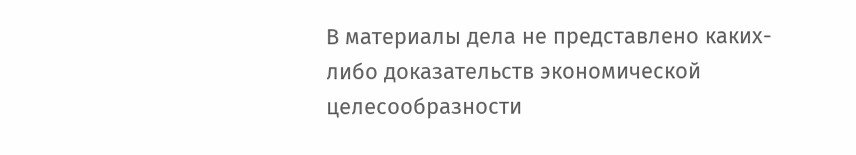В материалы дела не представлено каких-либо доказательств экономической целесообразности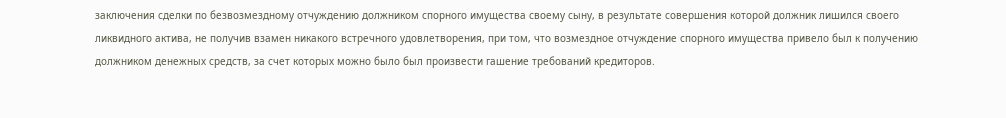заключения сделки по безвозмездному отчуждению должником спорного имущества своему сыну, в результате совершения которой должник лишился своего ликвидного актива, не получив взамен никакого встречного удовлетворения, при том, что возмездное отчуждение спорного имущества привело был к получению должником денежных средств, за счет которых можно было был произвести гашение требований кредиторов.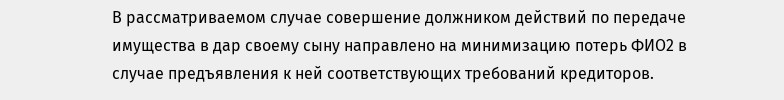В рассматриваемом случае совершение должником действий по передаче имущества в дар своему сыну направлено на минимизацию потерь ФИО2 в случае предъявления к ней соответствующих требований кредиторов.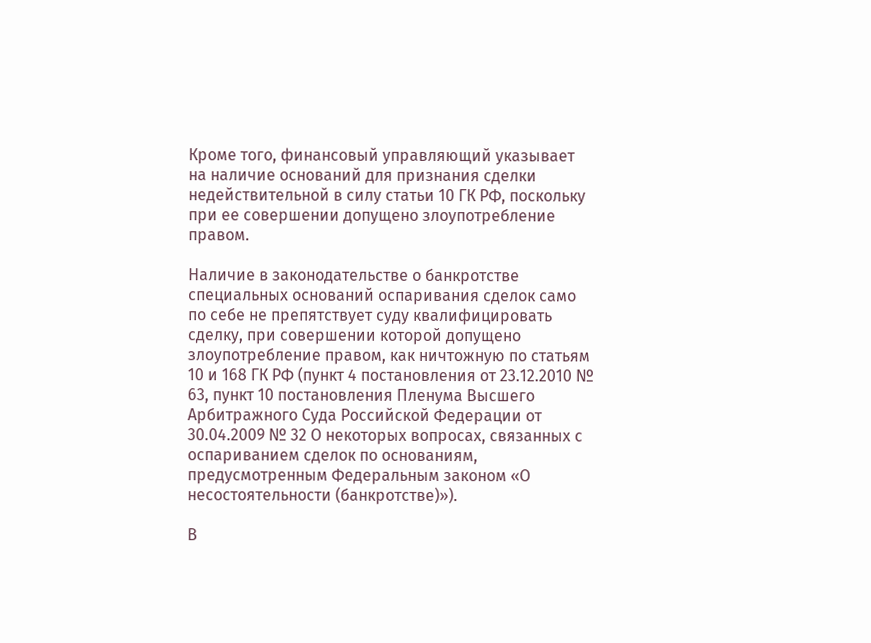Кроме того, финансовый управляющий указывает на наличие оснований для признания сделки недействительной в силу статьи 10 ГК РФ, поскольку при ее совершении допущено злоупотребление правом.

Наличие в законодательстве о банкротстве специальных оснований оспаривания сделок само по себе не препятствует суду квалифицировать сделку, при совершении которой допущено злоупотребление правом, как ничтожную по статьям 10 и 168 ГК РФ (пункт 4 постановления от 23.12.2010 № 63, пункт 10 постановления Пленума Высшего Арбитражного Суда Российской Федерации от 30.04.2009 № 32 О некоторых вопросах, связанных с оспариванием сделок по основаниям, предусмотренным Федеральным законом «О несостоятельности (банкротстве)»).

В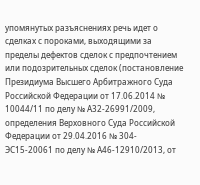упомянутых разъяснениях речь идет о сделках с пороками, выходящими за пределы дефектов сделок с предпочтением или подозрительных сделок (постановление Президиума Высшего Арбитражного Суда Российской Федерации от 17.06.2014 № 10044/11 по делу № А32-26991/2009, определения Верховного Суда Российской Федерации от 29.04.2016 № 304-ЭС15-20061 по делу № А46-12910/2013, от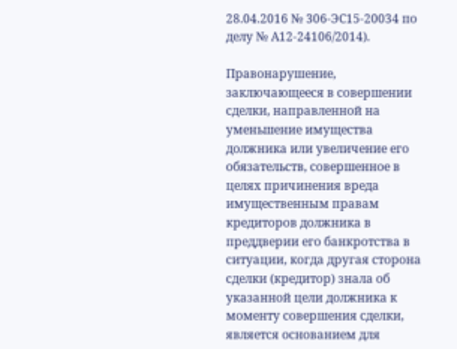28.04.2016 № 306-ЭС15-20034 по делу № А12-24106/2014).

Правонарушение, заключающееся в совершении сделки, направленной на уменьшение имущества должника или увеличение его обязательств, совершенное в целях причинения вреда имущественным правам кредиторов должника в преддверии его банкротства в ситуации, когда другая сторона сделки (кредитор) знала об указанной цели должника к моменту совершения сделки, является основанием для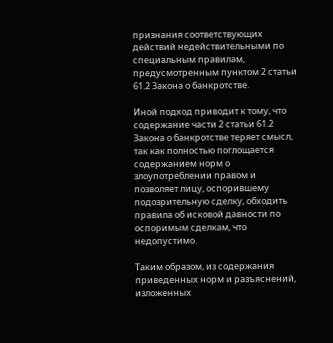признания соответствующих действий недействительными по специальным правилам, предусмотренным пунктом 2 статьи 61.2 Закона о банкротстве.

Иной подход приводит к тому, что содержание части 2 статьи 61.2 Закона о банкротстве теряет смысл, так как полностью поглощается содержанием норм о злоупотреблении правом и позволяет лицу, оспорившему подозрительную сделку, обходить правила об исковой давности по оспоримым сделкам, что недопустимо.

Таким образом, из содержания приведенных норм и разъяснений, изложенных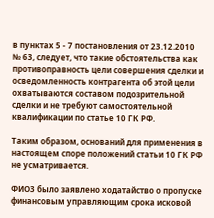в пунктах 5 - 7 постановления от 23.12.2010 № 63, следует, что такие обстоятельства как противоправность цели совершения сделки и осведомленность контрагента об этой цели охватываются составом подозрительной сделки и не требуют самостоятельной квалификации по статье 10 ГК РФ.

Таким образом, оснований для применения в настоящем споре положений статьи 10 ГК РФ не усматривается.

ФИО3 было заявлено ходатайство о пропуске финансовым управляющим срока исковой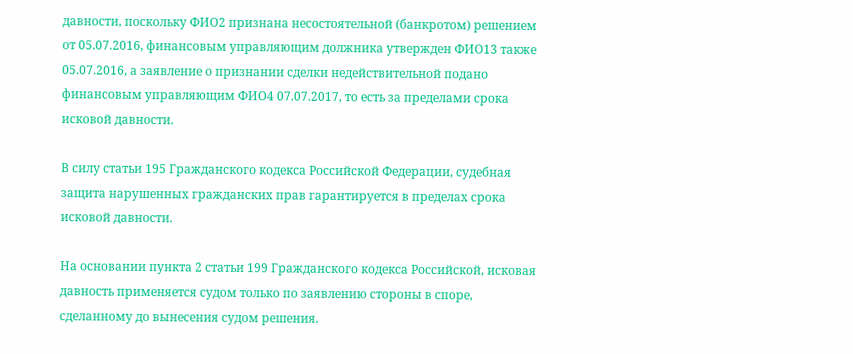давности, поскольку ФИО2 признана несостоятельной (банкротом) решением от 05.07.2016, финансовым управляющим должника утвержден ФИО13 также 05.07.2016, а заявление о признании сделки недействительной подано финансовым управляющим ФИО4 07.07.2017, то есть за пределами срока исковой давности.

В силу статьи 195 Гражданского кодекса Российской Федерации, судебная защита нарушенных гражданских прав гарантируется в пределах срока исковой давности.

На основании пункта 2 статьи 199 Гражданского кодекса Российской, исковая давность применяется судом только по заявлению стороны в споре, сделанному до вынесения судом решения.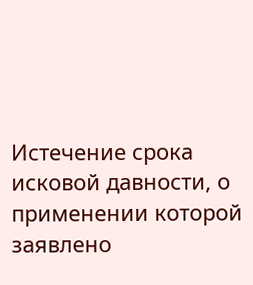Истечение срока исковой давности, о применении которой заявлено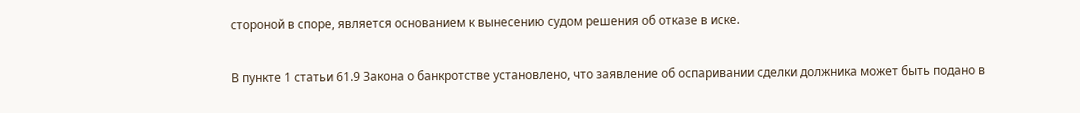стороной в споре, является основанием к вынесению судом решения об отказе в иске.

В пункте 1 статьи 61.9 Закона о банкротстве установлено, что заявление об оспаривании сделки должника может быть подано в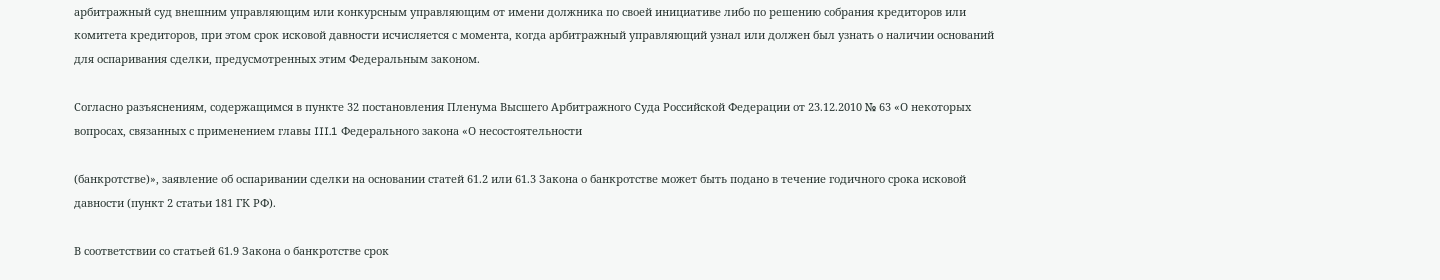арбитражный суд внешним управляющим или конкурсным управляющим от имени должника по своей инициативе либо по решению собрания кредиторов или комитета кредиторов, при этом срок исковой давности исчисляется с момента, когда арбитражный управляющий узнал или должен был узнать о наличии оснований для оспаривания сделки, предусмотренных этим Федеральным законом.

Согласно разъяснениям, содержащимся в пункте 32 постановления Пленума Высшего Арбитражного Суда Российской Федерации от 23.12.2010 № 63 «О некоторых вопросах, связанных с применением главы III.1 Федерального закона «О несостоятельности

(банкротстве)», заявление об оспаривании сделки на основании статей 61.2 или 61.3 Закона о банкротстве может быть подано в течение годичного срока исковой давности (пункт 2 статьи 181 ГК РФ).

В соответствии со статьей 61.9 Закона о банкротстве срок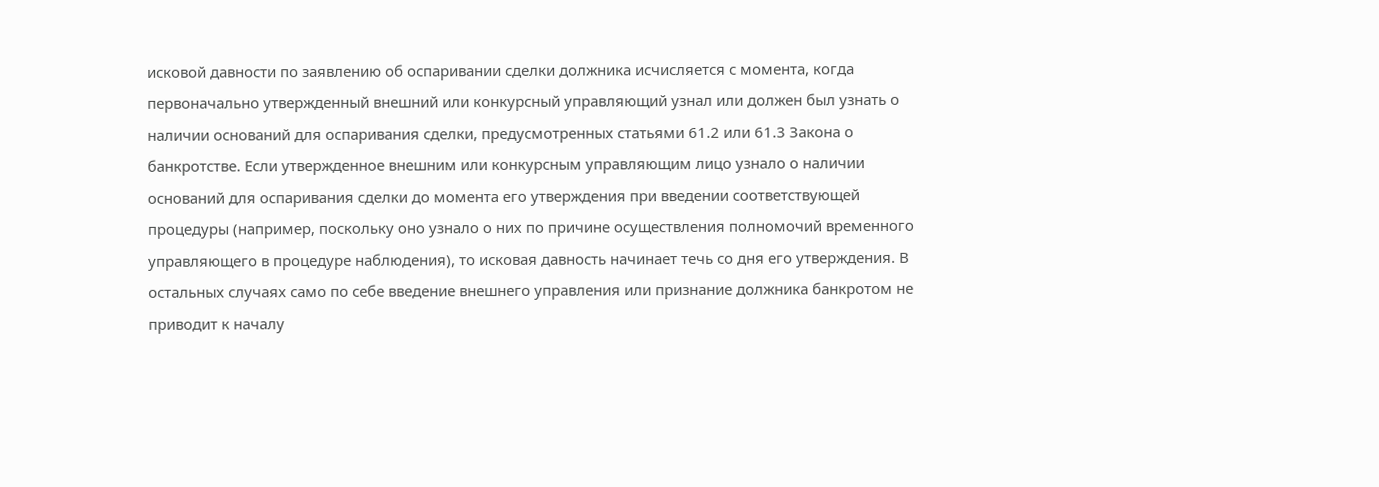исковой давности по заявлению об оспаривании сделки должника исчисляется с момента, когда первоначально утвержденный внешний или конкурсный управляющий узнал или должен был узнать о наличии оснований для оспаривания сделки, предусмотренных статьями 61.2 или 61.3 Закона о банкротстве. Если утвержденное внешним или конкурсным управляющим лицо узнало о наличии оснований для оспаривания сделки до момента его утверждения при введении соответствующей процедуры (например, поскольку оно узнало о них по причине осуществления полномочий временного управляющего в процедуре наблюдения), то исковая давность начинает течь со дня его утверждения. В остальных случаях само по себе введение внешнего управления или признание должника банкротом не приводит к началу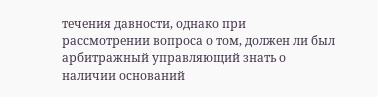течения давности, однако при рассмотрении вопроса о том, должен ли был арбитражный управляющий знать о наличии оснований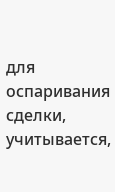для оспаривания сделки, учитывается,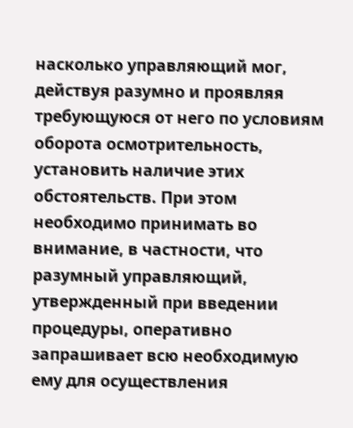насколько управляющий мог, действуя разумно и проявляя требующуюся от него по условиям оборота осмотрительность, установить наличие этих обстоятельств. При этом необходимо принимать во внимание, в частности, что разумный управляющий, утвержденный при введении процедуры, оперативно запрашивает всю необходимую ему для осуществления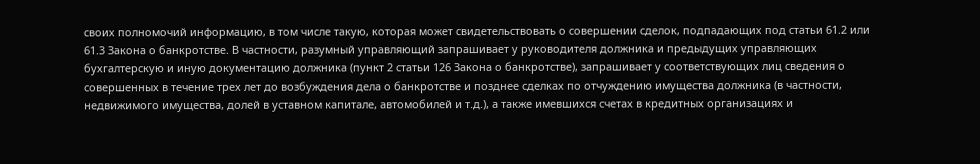своих полномочий информацию, в том числе такую, которая может свидетельствовать о совершении сделок, подпадающих под статьи 61.2 или 61.3 Закона о банкротстве. В частности, разумный управляющий запрашивает у руководителя должника и предыдущих управляющих бухгалтерскую и иную документацию должника (пункт 2 статьи 126 Закона о банкротстве), запрашивает у соответствующих лиц сведения о совершенных в течение трех лет до возбуждения дела о банкротстве и позднее сделках по отчуждению имущества должника (в частности, недвижимого имущества, долей в уставном капитале, автомобилей и т.д.), а также имевшихся счетах в кредитных организациях и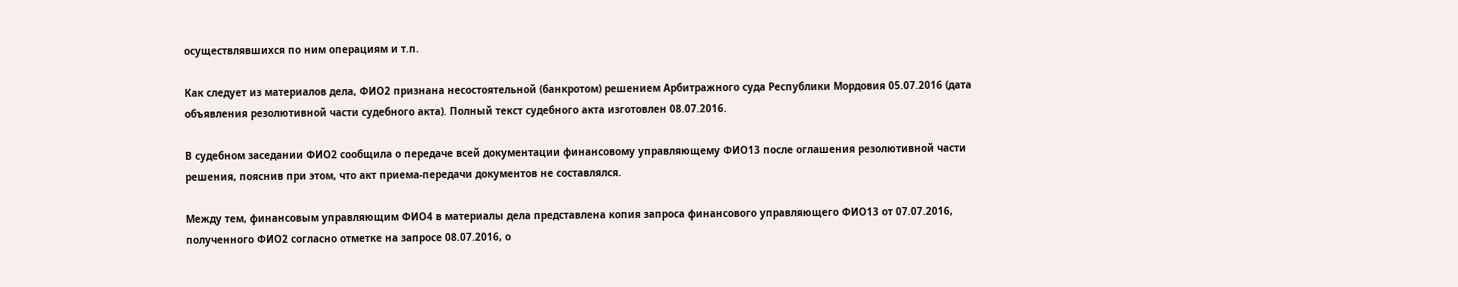осуществлявшихся по ним операциям и т.п.

Как следует из материалов дела, ФИО2 признана несостоятельной (банкротом) решением Арбитражного суда Республики Мордовия 05.07.2016 (дата объявления резолютивной части судебного акта). Полный текст судебного акта изготовлен 08.07.2016.

В судебном заседании ФИО2 сообщила о передаче всей документации финансовому управляющему ФИО13 после оглашения резолютивной части решения, пояснив при этом, что акт приема-передачи документов не составлялся.

Между тем, финансовым управляющим ФИО4 в материалы дела представлена копия запроса финансового управляющего ФИО13 от 07.07.2016, полученного ФИО2 согласно отметке на запросе 08.07.2016, о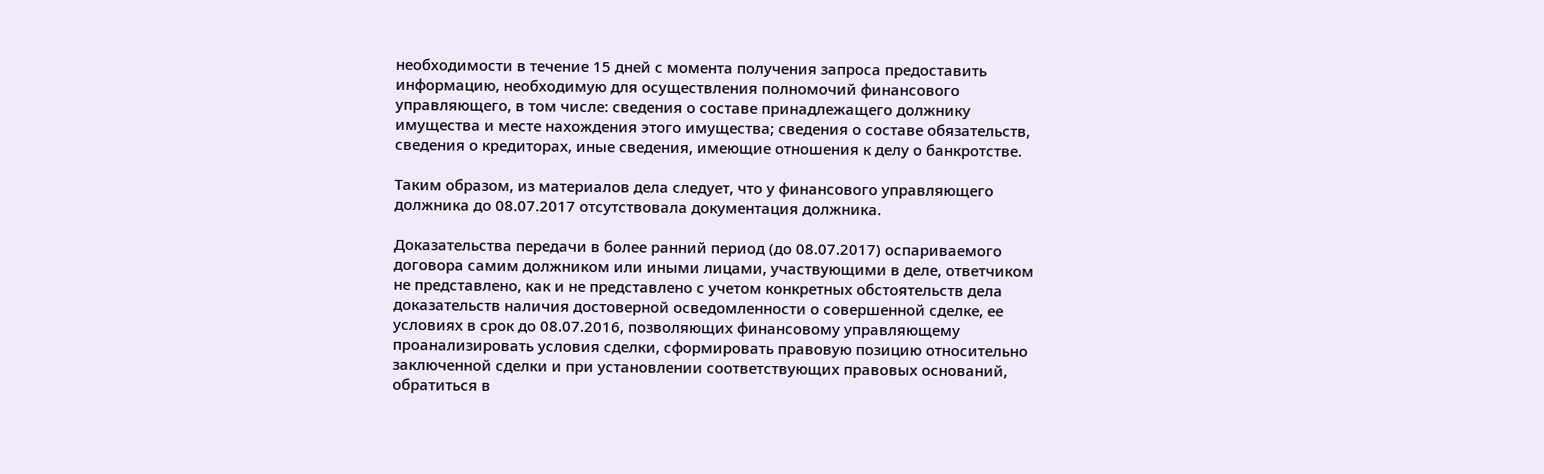необходимости в течение 15 дней с момента получения запроса предоставить информацию, необходимую для осуществления полномочий финансового управляющего, в том числе: сведения о составе принадлежащего должнику имущества и месте нахождения этого имущества; сведения о составе обязательств, сведения о кредиторах, иные сведения, имеющие отношения к делу о банкротстве.

Таким образом, из материалов дела следует, что у финансового управляющего должника до 08.07.2017 отсутствовала документация должника.

Доказательства передачи в более ранний период (до 08.07.2017) оспариваемого договора самим должником или иными лицами, участвующими в деле, ответчиком не представлено, как и не представлено с учетом конкретных обстоятельств дела доказательств наличия достоверной осведомленности о совершенной сделке, ее условиях в срок до 08.07.2016, позволяющих финансовому управляющему проанализировать условия сделки, сформировать правовую позицию относительно заключенной сделки и при установлении соответствующих правовых оснований, обратиться в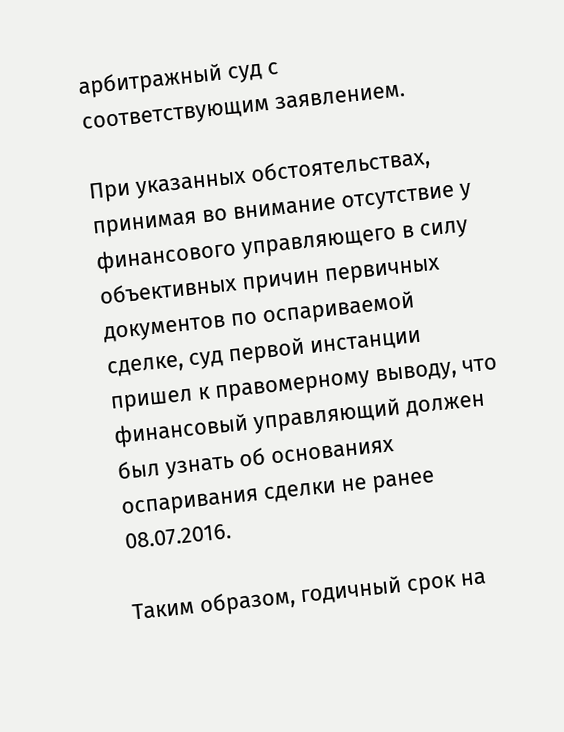арбитражный суд с соответствующим заявлением.

При указанных обстоятельствах, принимая во внимание отсутствие у финансового управляющего в силу объективных причин первичных документов по оспариваемой сделке, суд первой инстанции пришел к правомерному выводу, что финансовый управляющий должен был узнать об основаниях оспаривания сделки не ранее 08.07.2016.

Таким образом, годичный срок на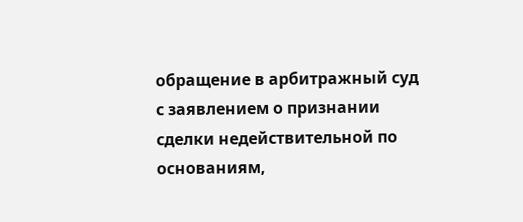обращение в арбитражный суд с заявлением о признании сделки недействительной по основаниям,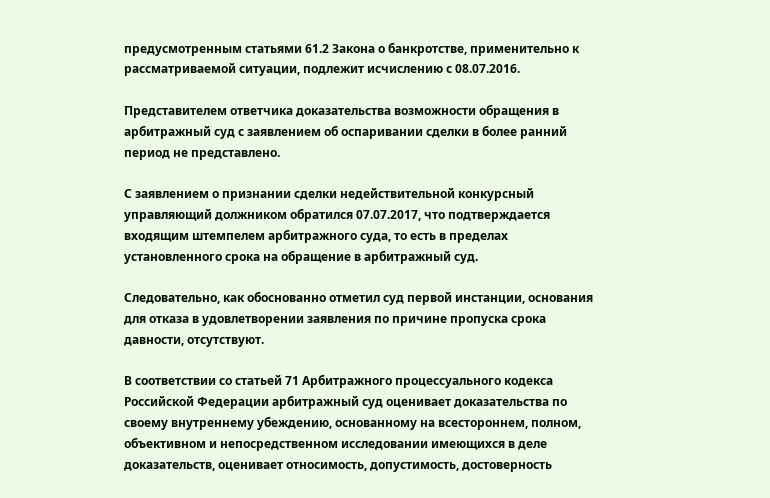предусмотренным статьями 61.2 Закона о банкротстве, применительно к рассматриваемой ситуации, подлежит исчислению с 08.07.2016.

Представителем ответчика доказательства возможности обращения в арбитражный суд с заявлением об оспаривании сделки в более ранний период не представлено.

С заявлением о признании сделки недействительной конкурсный управляющий должником обратился 07.07.2017, что подтверждается входящим штемпелем арбитражного суда, то есть в пределах установленного срока на обращение в арбитражный суд.

Следовательно, как обоснованно отметил суд первой инстанции, основания для отказа в удовлетворении заявления по причине пропуска срока давности, отсутствуют.

В соответствии со статьей 71 Арбитражного процессуального кодекса Российской Федерации арбитражный суд оценивает доказательства по своему внутреннему убеждению, основанному на всестороннем, полном, объективном и непосредственном исследовании имеющихся в деле доказательств, оценивает относимость, допустимость, достоверность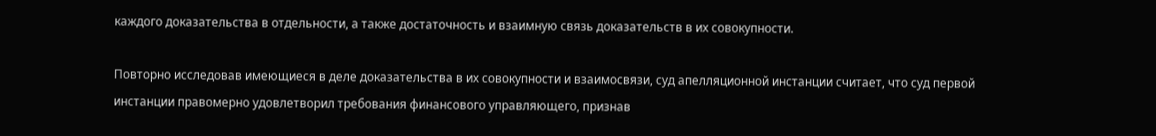каждого доказательства в отдельности, а также достаточность и взаимную связь доказательств в их совокупности.

Повторно исследовав имеющиеся в деле доказательства в их совокупности и взаимосвязи, суд апелляционной инстанции считает, что суд первой инстанции правомерно удовлетворил требования финансового управляющего, признав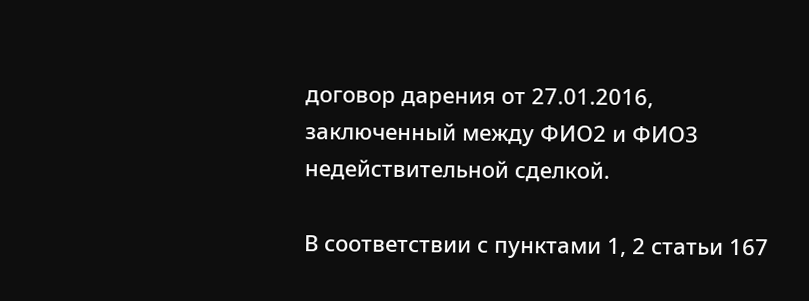договор дарения от 27.01.2016, заключенный между ФИО2 и ФИО3 недействительной сделкой.

В соответствии с пунктами 1, 2 статьи 167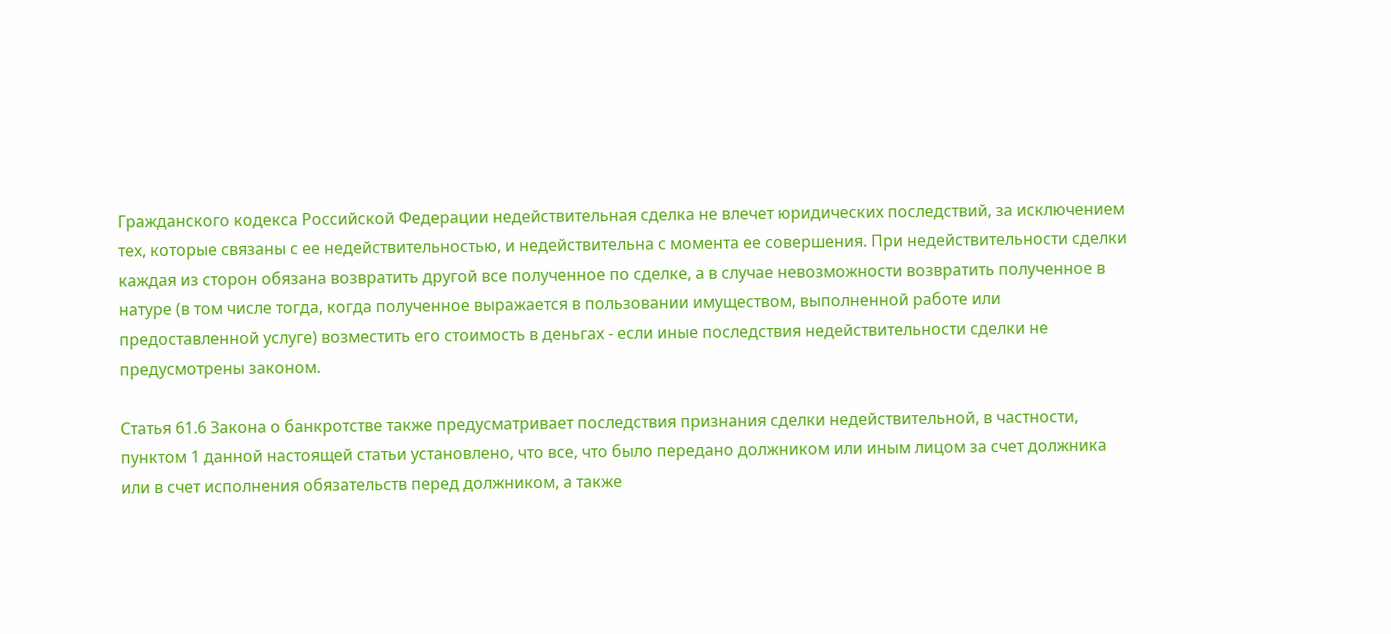Гражданского кодекса Российской Федерации недействительная сделка не влечет юридических последствий, за исключением тех, которые связаны с ее недействительностью, и недействительна с момента ее совершения. При недействительности сделки каждая из сторон обязана возвратить другой все полученное по сделке, а в случае невозможности возвратить полученное в натуре (в том числе тогда, когда полученное выражается в пользовании имуществом, выполненной работе или предоставленной услуге) возместить его стоимость в деньгах - если иные последствия недействительности сделки не предусмотрены законом.

Статья 61.6 Закона о банкротстве также предусматривает последствия признания сделки недействительной, в частности, пунктом 1 данной настоящей статьи установлено, что все, что было передано должником или иным лицом за счет должника или в счет исполнения обязательств перед должником, а также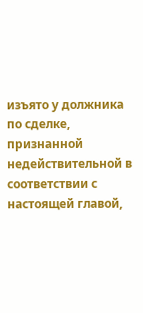изъято у должника по сделке, признанной недействительной в соответствии с настоящей главой,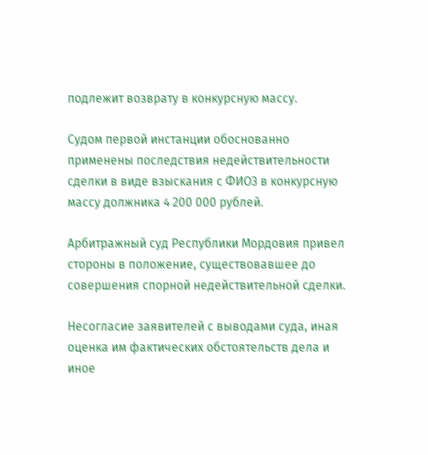подлежит возврату в конкурсную массу.

Судом первой инстанции обоснованно применены последствия недействительности сделки в виде взыскания с ФИО3 в конкурсную массу должника 4 200 000 рублей.

Арбитражный суд Республики Мордовия привел стороны в положение, существовавшее до совершения спорной недействительной сделки.

Несогласие заявителей с выводами суда, иная оценка им фактических обстоятельств дела и иное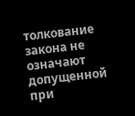толкование закона не означают допущенной при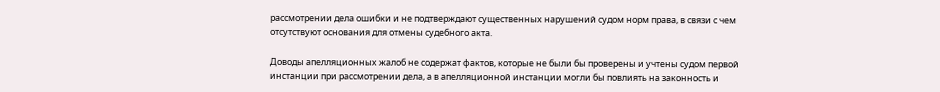рассмотрении дела ошибки и не подтверждают существенных нарушений судом норм права, в связи с чем отсутствуют основания для отмены судебного акта.

Доводы апелляционных жалоб не содержат фактов, которые не были бы проверены и учтены судом первой инстанции при рассмотрении дела, а в апелляционной инстанции могли бы повлиять на законность и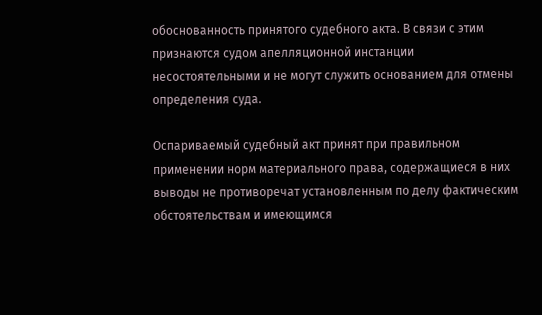обоснованность принятого судебного акта. В связи с этим признаются судом апелляционной инстанции несостоятельными и не могут служить основанием для отмены определения суда.

Оспариваемый судебный акт принят при правильном применении норм материального права, содержащиеся в них выводы не противоречат установленным по делу фактическим обстоятельствам и имеющимся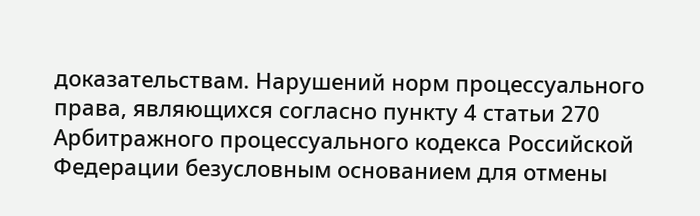доказательствам. Нарушений норм процессуального права, являющихся согласно пункту 4 статьи 270 Арбитражного процессуального кодекса Российской Федерации безусловным основанием для отмены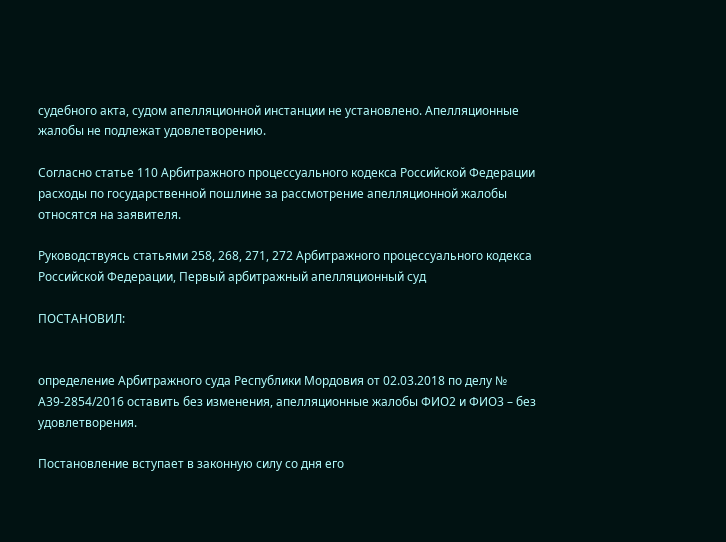судебного акта, судом апелляционной инстанции не установлено. Апелляционные жалобы не подлежат удовлетворению.

Согласно статье 110 Арбитражного процессуального кодекса Российской Федерации расходы по государственной пошлине за рассмотрение апелляционной жалобы относятся на заявителя.

Руководствуясь статьями 258, 268, 271, 272 Арбитражного процессуального кодекса Российской Федерации, Первый арбитражный апелляционный суд

ПОСТАНОВИЛ:


определение Арбитражного суда Республики Мордовия от 02.03.2018 по делу № А39-2854/2016 оставить без изменения, апелляционные жалобы ФИО2 и ФИО3 – без удовлетворения.

Постановление вступает в законную силу со дня его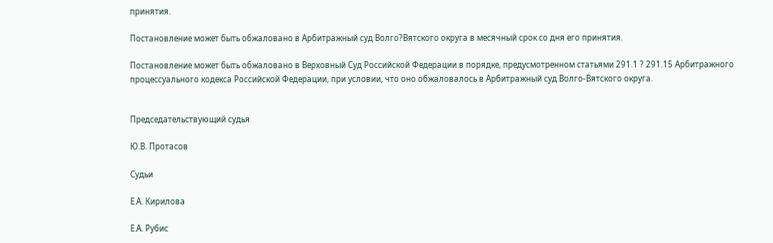принятия.

Постановление может быть обжаловано в Арбитражный суд Волго?Вятского округа в месячный срок со дня его принятия.

Постановление может быть обжаловано в Верховный Суд Российской Федерации в порядке, предусмотренном статьями 291.1 ? 291.15 Арбитражного процессуального кодекса Российской Федерации, при условии, что оно обжаловалось в Арбитражный суд Волго-Вятского округа.


Председательствующий судья

Ю.В. Протасов

Судьи

Е.А. Кирилова

Е.А. Рубис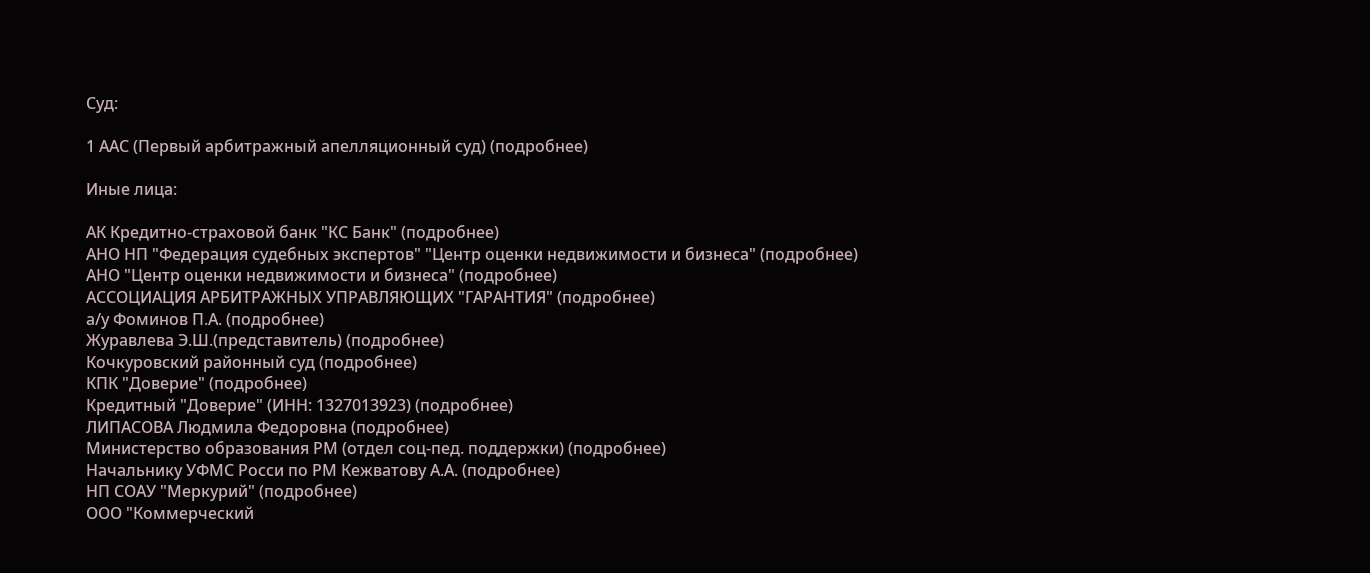Суд:

1 ААС (Первый арбитражный апелляционный суд) (подробнее)

Иные лица:

АК Кредитно-страховой банк "КС Банк" (подробнее)
АНО НП "Федерация судебных экспертов" "Центр оценки недвижимости и бизнеса" (подробнее)
АНО "Центр оценки недвижимости и бизнеса" (подробнее)
АССОЦИАЦИЯ АРБИТРАЖНЫХ УПРАВЛЯЮЩИХ "ГАРАНТИЯ" (подробнее)
а/у Фоминов П.А. (подробнее)
Журавлева Э.Ш.(представитель) (подробнее)
Кочкуровский районный суд (подробнее)
КПК "Доверие" (подробнее)
Кредитный "Доверие" (ИНН: 1327013923) (подробнее)
ЛИПАСОВА Людмила Федоровна (подробнее)
Министерство образования РМ (отдел соц-пед. поддержки) (подробнее)
Начальнику УФМС Росси по РМ Кежватову А.А. (подробнее)
НП СОАУ "Меркурий" (подробнее)
ООО "Коммерческий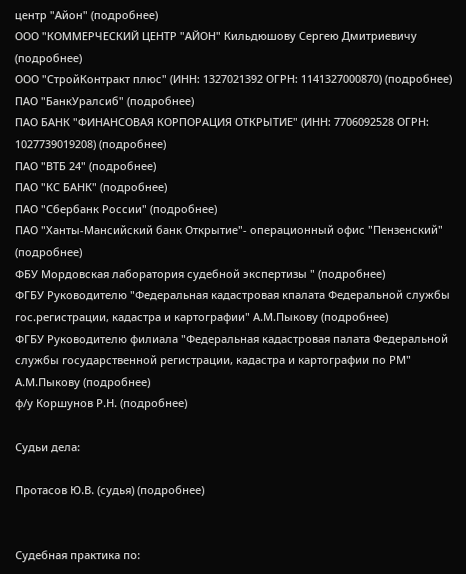центр "Айон" (подробнее)
ООО "КОММЕРЧЕСКИЙ ЦЕНТР "АЙОН" Кильдюшову Сергею Дмитриевичу (подробнее)
ООО "СтройКонтракт плюс" (ИНН: 1327021392 ОГРН: 1141327000870) (подробнее)
ПАО "БанкУралсиб" (подробнее)
ПАО БАНК "ФИНАНСОВАЯ КОРПОРАЦИЯ ОТКРЫТИЕ" (ИНН: 7706092528 ОГРН: 1027739019208) (подробнее)
ПАО "ВТБ 24" (подробнее)
ПАО "КС БАНК" (подробнее)
ПАО "Сбербанк России" (подробнее)
ПАО "Ханты-Мансийский банк Открытие"- операционный офис "Пензенский" (подробнее)
ФБУ Мордовская лаборатория судебной экспертизы " (подробнее)
ФГБУ Руководителю "Федеральная кадастровая кпалата Федеральной службы гос.регистрации, кадастра и картографии" А.М.Пыкову (подробнее)
ФГБУ Руководителю филиала "Федеральная кадастровая палата Федеральной службы государственной регистрации, кадастра и картографии по РМ" А.М.Пыкову (подробнее)
ф/у Коршунов Р.Н. (подробнее)

Судьи дела:

Протасов Ю.В. (судья) (подробнее)


Судебная практика по: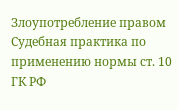Злоупотребление правом
Судебная практика по применению нормы ст. 10 ГК РФ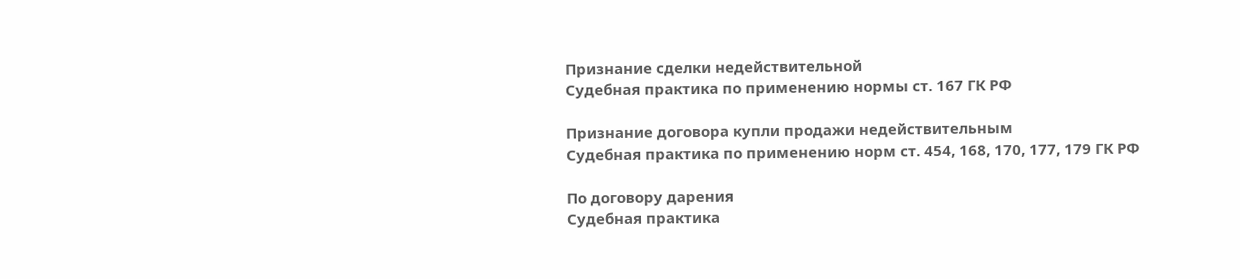Признание сделки недействительной
Судебная практика по применению нормы ст. 167 ГК РФ

Признание договора купли продажи недействительным
Судебная практика по применению норм ст. 454, 168, 170, 177, 179 ГК РФ

По договору дарения
Судебная практика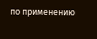по применению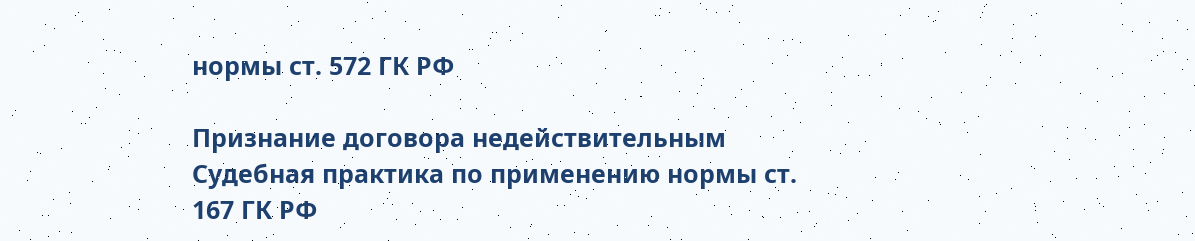нормы ст. 572 ГК РФ

Признание договора недействительным
Судебная практика по применению нормы ст. 167 ГК РФ